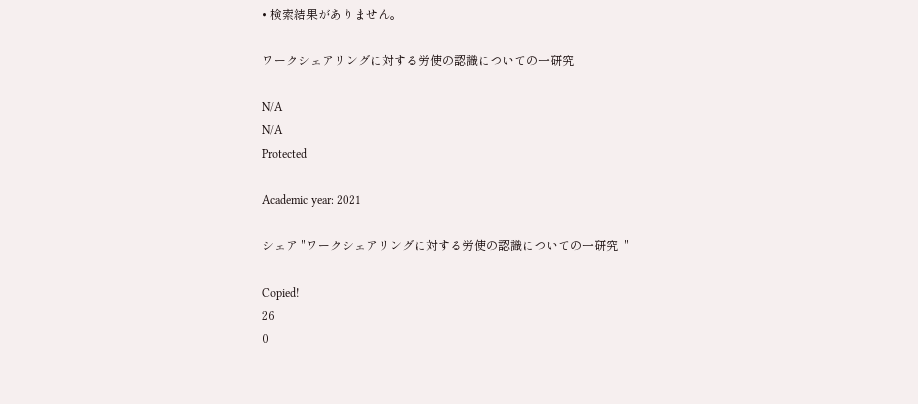• 検索結果がありません。

ワークシェアリングに対する労使の認識についての一研究

N/A
N/A
Protected

Academic year: 2021

シェア "ワークシェアリングに対する労使の認識についての一研究  "

Copied!
26
0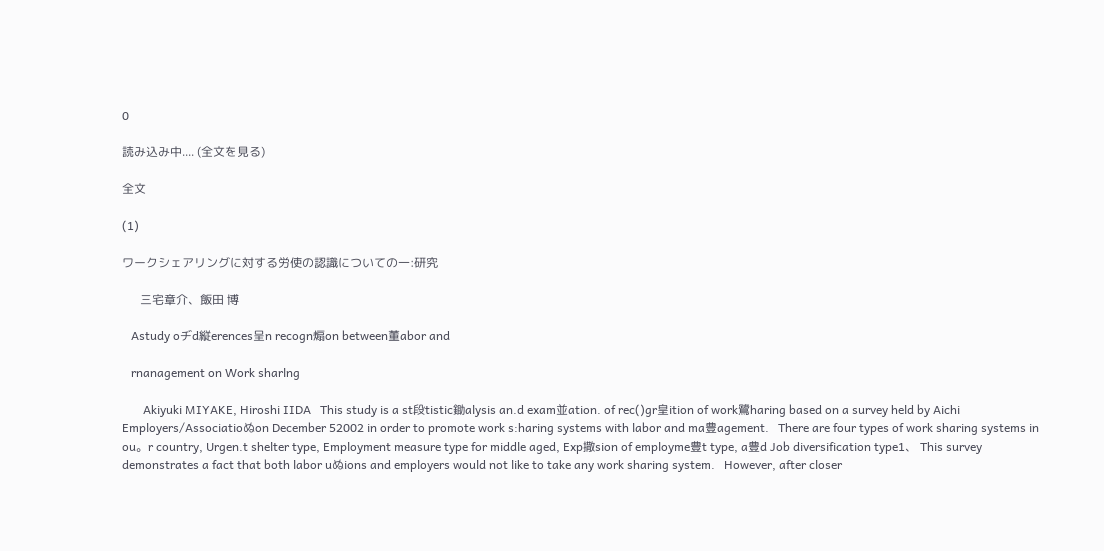0

読み込み中.... (全文を見る)

全文

(1)

ワークシェアリングに対する労使の認識についての一:研究

      三宅章介、飯田 博

   Astudy oヂd縦erences呈n recogn煽on between董abor and

   rnanagement on Work sharlng

       Akiyuki MIYAKE, Hiroshi IIDA   This study is a st段tistic鋤alysis an.d exam並ation. of rec()gr皇ition of work鷺haring based on a survey held by Aichi Employers/Associatioぬon December 52002 in order to promote work s:haring systems with labor and ma豊agement.   There are four types of work sharing systems in ou。r country, Urgen.t shelter type, Employment measure type for middle aged, Exp撒sion of employme豊t type, a豊d Job diversification type1、 This survey demonstrates a fact that both labor uぬions and employers would not like to take any work sharing system.   However, after closer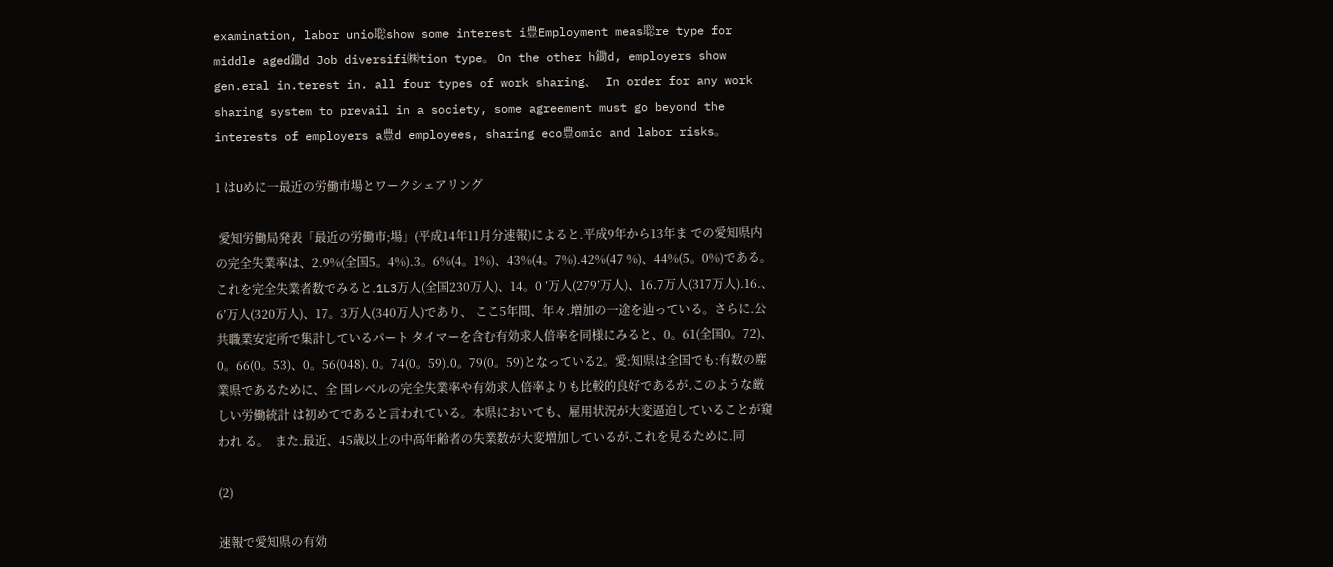examination, labor unio聡show some interest i豊Employment meas聡re type for middle aged鋤d Job diversifi㈱tion type。 On the other h鋤d, employers show gen.eral in.terest in. all four types of work sharing、   In order for any work sharing system to prevail in a society, some agreement must go beyond the interests of employers a豊d employees, sharing eco豊omic and labor risks。

1 はUめに一最近の労働市場とワークシェアリング

 愛知労働局発表「最近の労働市;場」(平成14年11月分速報)によると.平成9年から13年ま での愛知県内の完全失業率は、2.9%(全国5。4%).3。6%(4。1%)、43%(4。7%).42%(47 %)、44%(5。0%)である。これを完全失業者数でみると.1L3万人(全国230万人)、14。0 ’万人(279’万人)、16.7万人(317万人).16.、6’万人(320万人)、17。3万人(340万人)であり、 ここ5年間、年々.増加の一途を辿っている。さらに.公共職業安定所で集計しているパート タイマーを含む有効求人倍率を同様にみると、0。61(全国0。72)、0。66(0。53)、0。56(048). 0。74(0。59).0。79(0。59)となっている2。愛:知県は全国でも:有数の塵業県であるために、全 国レベルの完全失業率や有効求人倍率よりも比較的良好であるが.このような厳しい労働統計 は初めてであると言われている。本県においても、雇用状況が大変逼迫していることが窺われ る。  また.最近、45歳以上の中高年齢者の失業数が大変増加しているが.これを見るために.同

(2)

速報で愛知県の有効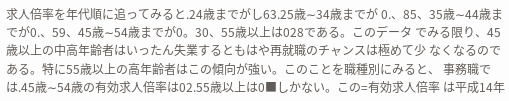求人倍率を年代順に追ってみると.24歳までがし63.25歳∼34歳までが 0.、85、35歳∼44歳までが0.、59、45歳∼54歳までが0。30、55歳以上は028である。このデータ でみる限り、45歳以上の中高年齢者はいったん失業するともはや再就職のチャンスは極めて少 なくなるのである。特に55歳以上の高年齢者はこの傾向が強い。このことを職種別にみると、 事務職では.45歳∼54歳の有効求人倍率は02.55歳以上は0■しかない。この=有効求人倍率 は平成14年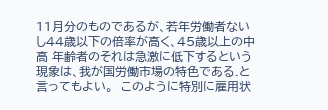11月分のものであるが、若年労働者ないし44歳以下の倍率が高く、45歳以上の中高 年齢者のそれは急激に低下するという現象は、我が国労働市場の特色である.と言ってもよい。  このように特別に雇用状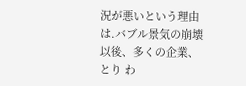況が悪いという理由は.バブル景気の崩壊以後、多くの企業、とり わ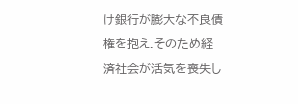け銀行が膨大な不良債権を抱え.そのため経済社会が活気を喪失し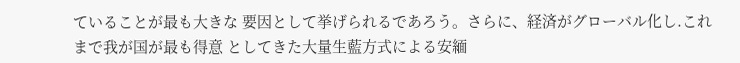ていることが最も大きな 要因として挙げられるであろう。さらに、経済がグローバル化し.これまで我が国が最も得意 としてきた大量生藍方式による安緬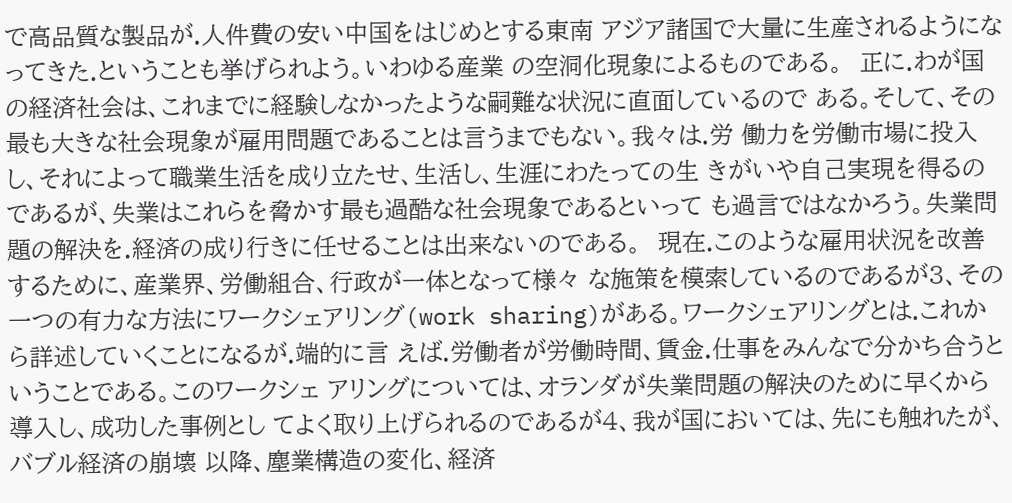で高品質な製品が.人件費の安い中国をはじめとする東南 アジア諸国で大量に生産されるようになってきた.ということも挙げられよう。いわゆる産業 の空洞化現象によるものである。  正に.わが国の経済社会は、これまでに経験しなかったような嗣難な状況に直面しているので ある。そして、その最も大きな社会現象が雇用問題であることは言うまでもない。我々は.労 働力を労働市場に投入し、それによって職業生活を成り立たせ、生活し、生涯にわたっての生 きがいや自己実現を得るのであるが、失業はこれらを脅かす最も過酷な社会現象であるといって も過言ではなかろう。失業問題の解決を.経済の成り行きに任せることは出来ないのである。  現在.このような雇用状況を改善するために、産業界、労働組合、行政が一体となって様々 な施策を模索しているのであるが3、その一つの有力な方法にワークシェアリング(work sharing)がある。ワークシェアリングとは.これから詳述していくことになるが.端的に言 えば.労働者が労働時間、賃金.仕事をみんなで分かち合うということである。このワークシェ アリングについては、オランダが失業問題の解決のために早くから導入し、成功した事例とし てよく取り上げられるのであるが4、我が国においては、先にも触れたが、バブル経済の崩壊 以降、塵業構造の変化、経済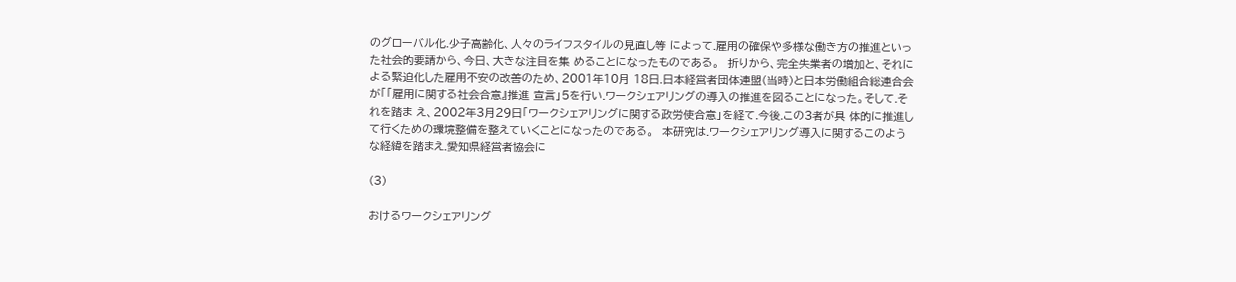のグローバル化.少子高齢化、人々のライフスタイルの見直し等 によって.雇用の確保や多様な働き方の推進といった社会的要請から、今日、大きな注目を集 めることになったものである。  折りから、完全失業者の増加と、それによる緊迫化した雇用不安の改善のため、2001年10月 18日.日本経営者団体連盟(当時)と日本労働組合総連合会が「「雇用に関する社会合意』推進 宣言」5を行い.ワークシェアリングの導入の推進を図ることになった。そして.それを踏ま え、2002年3月29日「ワークシェアリングに関する政労使合意」を経て.今後.この3者が具 体的に推進して行くための環境整備を整えていくことになったのである。  本研究は.ワークシェアリング導入に関するこのような経緯を踏まえ.愛知県経営者協会に

(3)

おけるワークシェアリング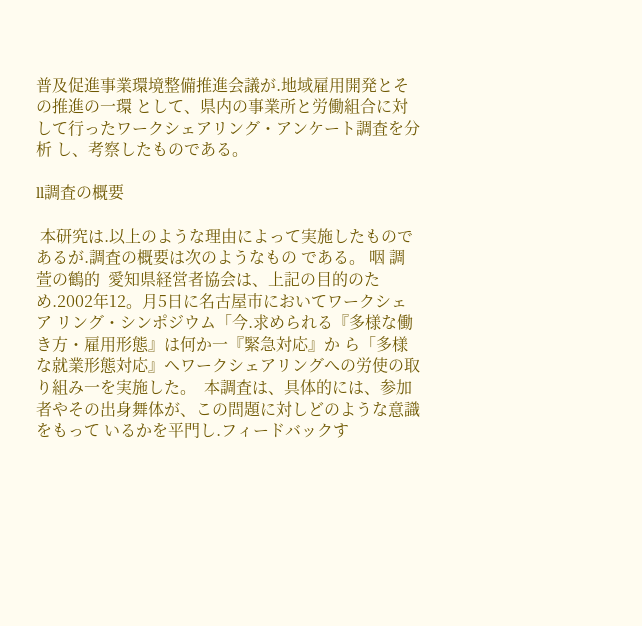普及促進事業環境整備推進会議が.地域雇用開発とその推進の一環 として、県内の事業所と労働組合に対して行ったワークシェアリング・アンケート調査を分析 し、考察したものである。

ll調査の概要

 本研究は.以上のような理由によって実施したものであるが.調査の概要は次のようなもの である。 咽 調萱の鶴的  愛知県経営者協会は、上記の目的のため.2002年12。月5日に名古屋市においてワークシェア リング・シンポジウム「今.求められる『多様な働き方・雇用形態』は何か一『緊急対応』か ら「多様な就業形態対応』ヘワークシェアリングへの労使の取り組み一を実施した。  本調査は、具体的には、参加者やその出身舞体が、この問題に対しどのような意識をもって いるかを平門し.フィードバックす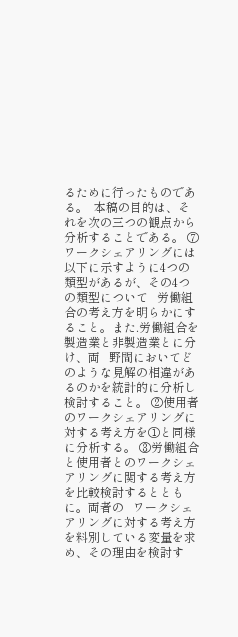るために行ったものである。  本稿の目的は、それを次の三つの観点から分析することである。 ⑦ワークシェアリングには以下に示すように4つの類型があるが、その4つの類型について   労働組合の考え方を明らかにすること。また.労働組合を製造業と非製造業とに分け、両   野間においてどのような見解の相違があるのかを統計的に分析し検討すること。 ②使用者のワークシェアリングに対する考え方を①と同様に分析する。 ③労働組合と使用者とのワークシェアリングに関する考え方を比較検討するとともに。両者の   ワークシェアリングに対する考え方を料別している変量を求め、その理由を検討す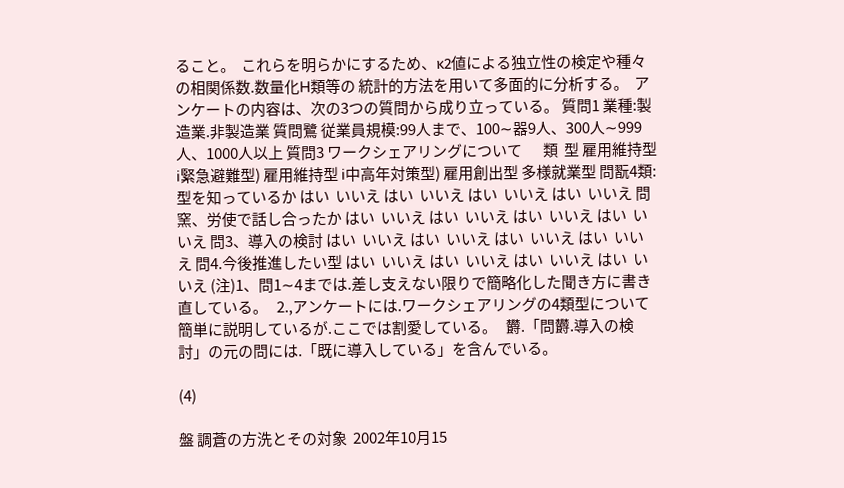ること。  これらを明らかにするため、κ2値による独立性の検定や種々の相関係数.数量化H類等の 統計的方法を用いて多面的に分析する。  アンケートの内容は、次の3つの質問から成り立っている。 質問1 業種:製造業.非製造業 質問鷺 従業員規模:99人まで、100∼器9人、300人∼999人、1000人以上 質問3 ワークシェアリングについて       類  型 雇用維持型 i緊急避難型) 雇用維持型 i中高年対策型) 雇用創出型 多様就業型 問翫4類:型を知っているか はい  いいえ はい  いいえ はい  いいえ はい  いいえ 問窯、労使で話し合ったか はい  いいえ はい  いいえ はい  いいえ はい  いいえ 問3、導入の検討 はい  いいえ はい  いいえ はい  いいえ はい  いいえ 問4.今後推進したい型 はい  いいえ はい  いいえ はい  いいえ はい  いいえ (注)1、問1∼4までは.差し支えない限りで簡略化した聞き方に書き直している。   2.,アンケートには.ワークシェアリングの4類型について簡単に説明しているが.ここでは割愛している。   欝.「問欝.導入の検討」の元の問には.「既に導入している」を含んでいる。

(4)

盤 調蒼の方洗とその対象  2002年10月15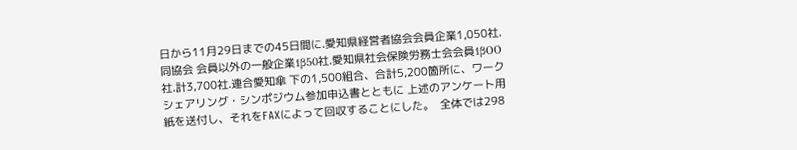日から11月29日までの45日間に.愛知県経営者協会会員企業1,050社.同協会 会員以外の一般企業1β50社.愛知県社会保険労務士会会員1βOO社.計3,700社.連合愛知傘 下の1,500組合、合計5,200箇所に、ワークシェアリング・シンポジウム参加申込書とともに 上述のアンケート用紙を送付し、それをFAXによって回収することにした。  全体では298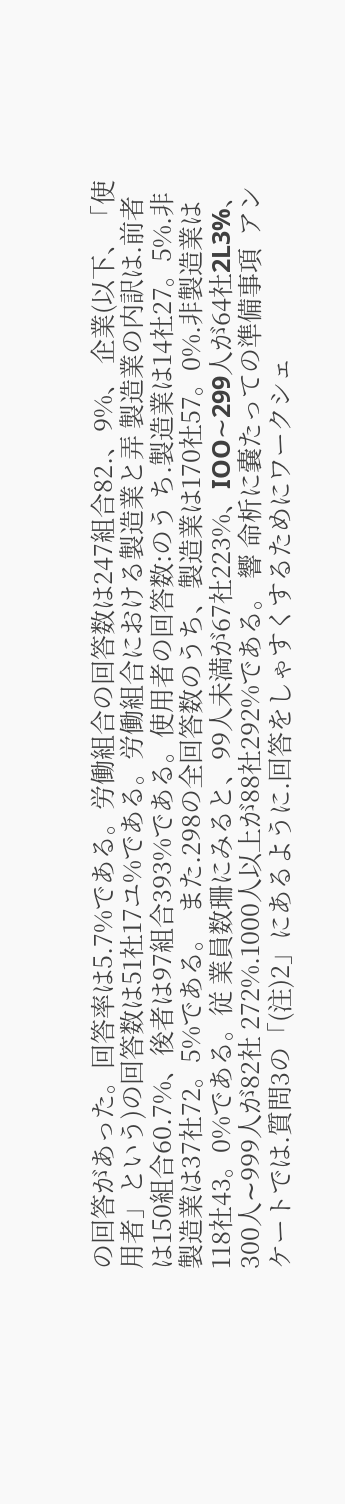の回答があった。回答率は5.7%である。労働組合の回答数は247組合82.、9%、 企業(以下、「使用者」という)の回答数は51社17ユ%である。労働組合における製造業と弄 製造業の内訳は.前者は150組合60.7%、後者は97組合393%である。使用者の回答数:のう ち.製造業は14社27。5%.非製造業は37社72。5%である。  また.298の全回答数のうち、製造業は170社57。0%.非製造業は118社43。0%である。従 業員数珊にみると、99人未満が67社223%、IOO∼299人が64社2L3%、300人∼999人が82社 272%.1000人以上が88社292%である。 響 命析に嚢たっての準備事項  アンケートでは.質問3の「(注)2」にあるように.回答をしゃすくするためにワークシェ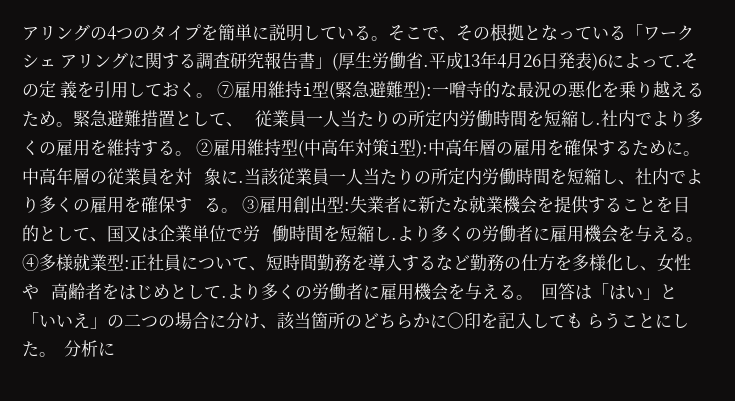アリングの4つのタイプを簡単に説明している。そこで、その根拠となっている「ワークシェ アリングに関する調査研究報告書」(厚生労働省.平成13年4月26日発表)6によって.その定 義を引用しておく。 ⑦雇用維持i型(緊急避難型):一噌寺的な最況の悪化を乗り越えるため。緊急避難措置として、   従業員一人当たりの所定内労働時間を短縮し.社内でより多くの雇用を維持する。 ②雇用維持型(中高年対策i型):中高年層の雇用を確保するために。中高年層の従業員を対   象に.当該従業員一人当たりの所定内労働時間を短縮し、社内でより多くの雇用を確保す   る。 ③雇用創出型:失業者に新たな就業機会を提供することを目的として、国又は企業単位で労   働時間を短縮し.より多くの労働者に雇用機会を与える。 ④多様就業型:正社員について、短時間勤務を導入するなど勤務の仕方を多様化し、女性や   高齢者をはじめとして.より多くの労働者に雇用機会を与える。  回答は「はい」と「いいえ」の二つの場合に分け、該当箇所のどちらかに○印を記入しても らうことにした。  分析に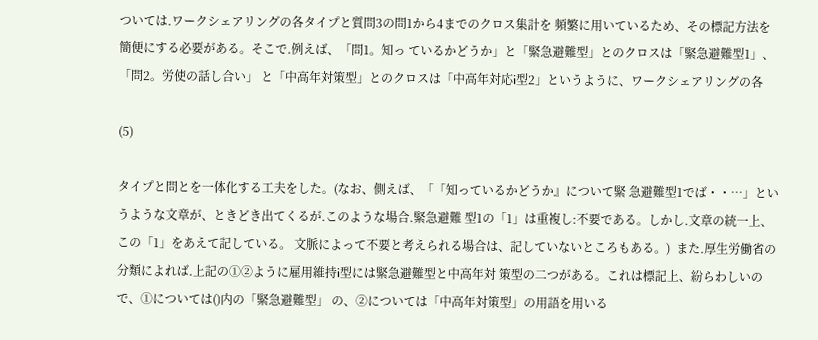ついては.ワークシェアリングの各タイプと質問3の問1から4までのクロス集計を 頻繁に用いているため、その標記方法を簡便にする必要がある。そこで.例えば、「問1。知っ ているかどうか」と「緊急避難型」とのクロスは「緊急避難型1」、「問2。労使の話し合い」 と「中高年対策型」とのクロスは「中高年対応i型2」というように、ワークシェアリングの各

(5)

タイプと問とを一体化する工夫をした。(なお、側えば、「「知っているかどうか』について緊 急避難型1でば・・…」というような文章が、ときどき出てくるが.このような場合.緊急避難 型1の「1」は重複し:不要である。しかし.文章の統一上、この「1」をあえて記している。 文脈によって不要と考えられる場合は、記していないところもある。)  また.厚生労働省の分類によれば.上記の①②ように雇用維持i型には緊急避難型と中高年対 策型の二つがある。これは標記上、紛らわしいので、①については()内の「緊急避難型」 の、②については「中高年対策型」の用語を用いる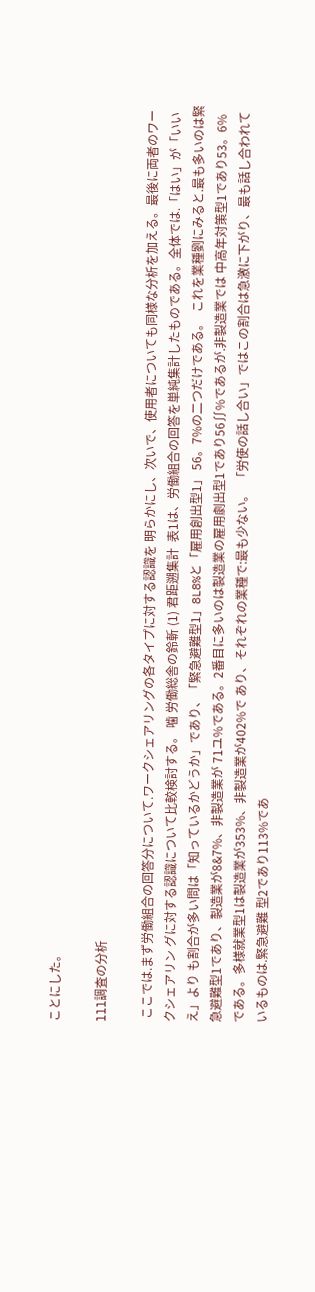ことにした。

lll調査の分析

 ここでは.まず労働組合の回答分について.ワークシェアリングの各タイプに対する認識を 明らかにし、次いで、使用者についても同様な分析を加える。最後に両者のワークシェアリン グに対する認識について比較検討する。 噛 労働総舎の鈴斬 (1) 君距遡集計  表1は、労働組合の回答を単純集計したものである。全体では.「はい」が「いいえ」より も割合が多い問は「知っているかどうか」であり、「緊急避難型1」8L8%と「雇用創出型1」 56。7%の二つだけである。  これを業種劉にみると.最も多いのは緊急避難型1であり、製造業が8&7%、非製造業が 71ユ%である。2番目に多いのは製造業の雇用劇出型1であり56∬%であるが.非製造業では 中高年対策型1であり53。6%である。多様就業型1は製造業が353%、非製造業が402%で あり、それぞれの業種で:最も少ない。  「労使の話し合い」ではこの割合は急激に下がり、最も話し合われているものは.緊急避難 型2であり113%であ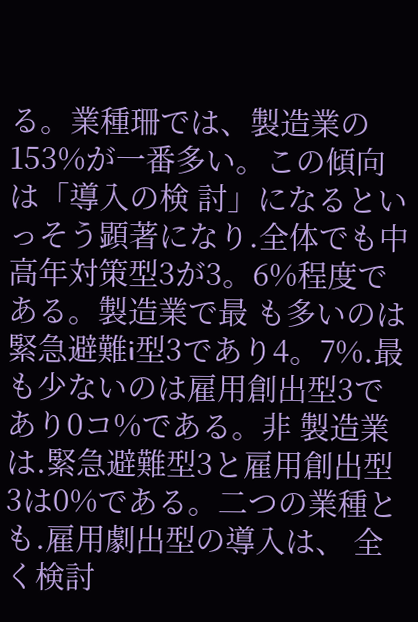る。業種珊では、製造業の153%が一番多い。この傾向は「導入の検 討」になるといっそう顕著になり.全体でも中高年対策型3が3。6%程度である。製造業で最 も多いのは緊急避難i型3であり4。7%.最も少ないのは雇用創出型3であり0コ%である。非 製造業は.緊急避難型3と雇用創出型3は0%である。二つの業種とも.雇用劇出型の導入は、 全く検討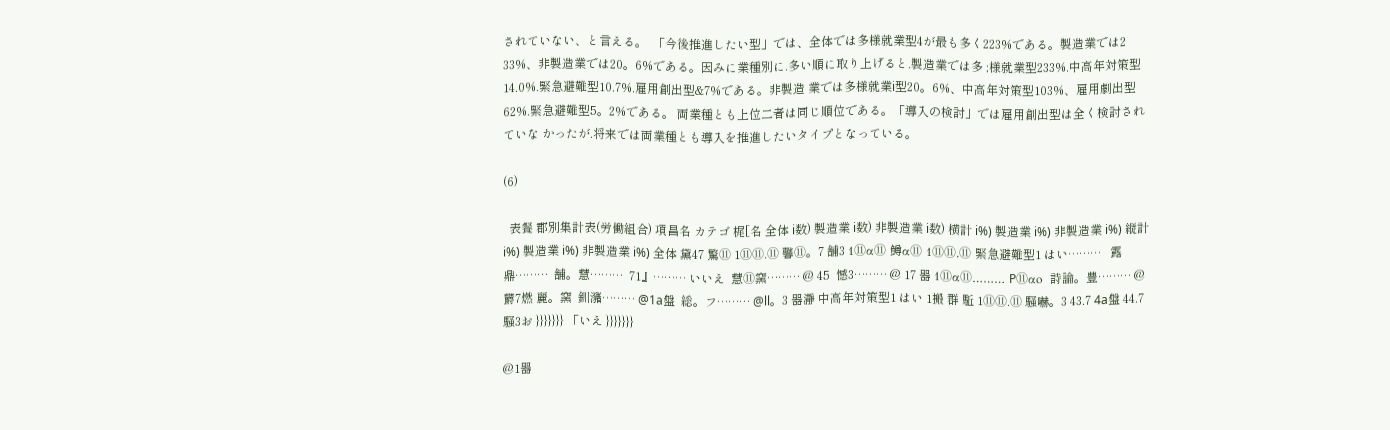されていない、と言える。  「今後推進したい型」では、全体では多様就業型4が最も多く223%である。製造業では2 33%、非製造業では20。6%である。因みに業種別に.多い順に取り上げると.製造業では多 ;様就業型233%.中高年対策型14.0%.緊急避難型10.7%.雇用創出型&7%である。非製造 業では多様就業i型20。6%、中高年対策型103%、雇用劇出型62%.緊急避難型5。2%である。 両業種とも上位二者は同じ順位である。「導入の検討」では雇用創出型は全く検討されていな かったが.将来では両業種とも導入を推進したいタイプとなっている。

(6)

  表餐 郡別集計表(労働組合) 項昌名 カテゴ 梶[名 全体 i数) 製造業 i数) 非製造業 i数) 横計 i%) 製造業 i%) 非製造業 i%) 縦計 i%) 製造業 i%) 非製造業 i%) 全体 黛47 驚⑪ 1⑪⑪.⑪ 馨⑪。7 舗3 1⑪α⑪ 鱒α⑪ 1⑪⑪.⑪ 緊急避難型1 はい………   露鼎………  舗。慧………  71』……… いいえ  慧⑪窯……… @ 45  憾3……… @ 17 器 1⑪α⑪……… P⑪αo  詩論。豊……… @欝7燃 麗。窯  釧瀦……… @1a盤  総。フ……… @ll。3 器瀞 中高年対策型1 はい 1搬 群 駈 1⑪⑪.⑪ 騒嚇。3 43.7 4a盤 44.7 騒3お }}}}}}} 「いえ }}}}}}}

@1器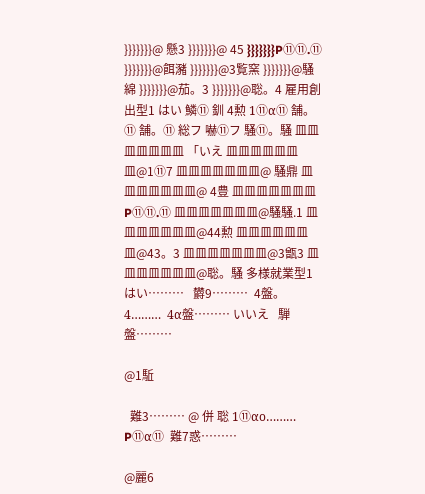}}}}}}}@ 懸3 }}}}}}}@ 45 }}}}}}}P⑪⑪.⑪ }}}}}}}@餌瀦 }}}}}}}@3覧窯 }}}}}}}@騒綿 }}}}}}}@茄。3 }}}}}}}@聡。4 雇用創出型1 はい 鱗⑪ 釧 4勲 1⑪α⑪ 舗。⑪ 舗。⑪ 総フ 嚇⑪フ 騒⑪。騒 皿皿皿皿皿皿皿 「いえ 皿皿皿皿皿皿皿@1⑪7 皿皿皿皿皿皿皿@ 騒鼎 皿皿皿皿皿皿皿@ 4豊 皿皿皿皿皿皿皿P⑪⑪.⑪ 皿皿皿皿皿皿皿@騒騒.1 皿皿皿皿皿皿皿@44勲 皿皿皿皿皿皿皿@43。3 皿皿皿皿皿皿皿@3甑3 皿皿皿皿皿皿皿@聡。騒 多様就業型1 はい………   欝9………  4盤。4………  4α盤……… いいえ   騨盤………

@1駈

  難3……… @ 併 聡 1⑪αo……… P⑪α⑪  難7惑………

@麗6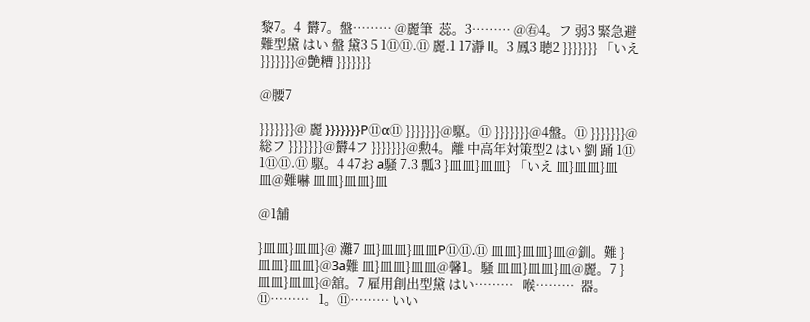黎7。4  欝7。盤……… @麗筆  蕊。3……… @㊨4。フ 弱3 緊急避難型黛 はい 盤 黛3 5 1⑪⑪.⑪ 麗.1 17瀞 ll。3 鳳3 聴2 }}}}}}} 「いえ }}}}}}}@艶糟 }}}}}}}

@腰7

}}}}}}}@ 麗 }}}}}}}P⑪α⑪ }}}}}}}@駆。⑪ }}}}}}}@4盤。⑪ }}}}}}}@総フ }}}}}}}@欝4フ }}}}}}}@勲4。離 中高年対策型2 はい 劉 踊 1⑪ 1⑪⑪.⑪ 駆。4 47お a騒 7.3 瓢3 }皿皿}皿皿} 「いえ 皿}皿皿}皿皿@難嚇 皿皿}皿皿}皿

@1舗

}皿皿}皿皿}@ 灘7 皿}皿皿}皿皿P⑪⑪.⑪ 皿皿}皿皿}皿@釧。難 }皿皿}皿皿}@3a難 皿}皿皿}皿皿@馨1。騒 皿皿}皿皿}皿@麗。7 }皿皿}皿皿}@舘。7 雇用創出型黛 はい………   喉………  器。⑪………   1。⑪……… いい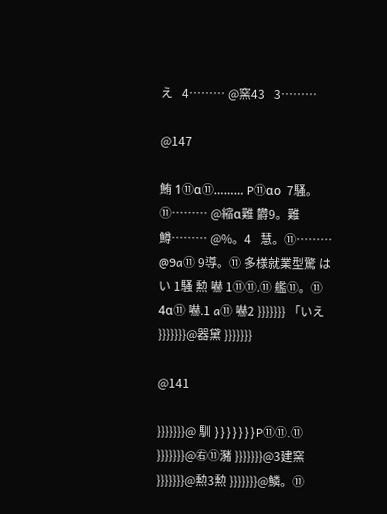え   4……… @窯43   3………

@147

鮪 1⑪α⑪……… P⑪αo  7騒。⑪……… @縮α難 欝9。難   鱒……… @%。4   慧。⑪……… @9a⑪ 9導。⑪ 多様就業型驚 はい 1騒 勲 嚇 1⑪⑪.⑪ 艦⑪。⑪ 4α⑪ 嚇.1 a⑪ 嚇2 }}}}}}} 「いえ }}}}}}}@器黛 }}}}}}}

@141

}}}}}}}@ 馴 }}}}}}}P⑪⑪.⑪ }}}}}}}@㊨⑪瀦 }}}}}}}@3建窯 }}}}}}}@勲3勲 }}}}}}}@鱗。⑪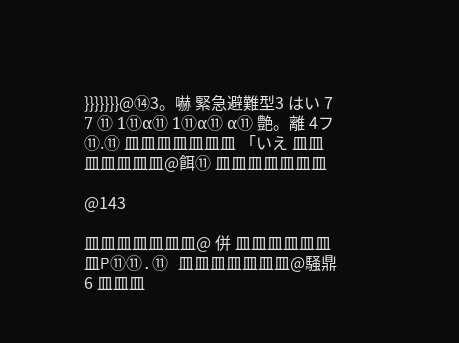}}}}}}}@⑭3。嚇 緊急避難型3 はい 7 7 ⑪ 1⑪α⑪ 1⑪α⑪ α⑪ 艶。離 4フ ⑪.⑪ 皿皿皿皿皿皿皿 「いえ 皿皿皿皿皿皿皿@餌⑪ 皿皿皿皿皿皿皿

@143

皿皿皿皿皿皿皿@ 併 皿皿皿皿皿皿皿P⑪⑪.⑪ 皿皿皿皿皿皿皿@騒鼎6 皿皿皿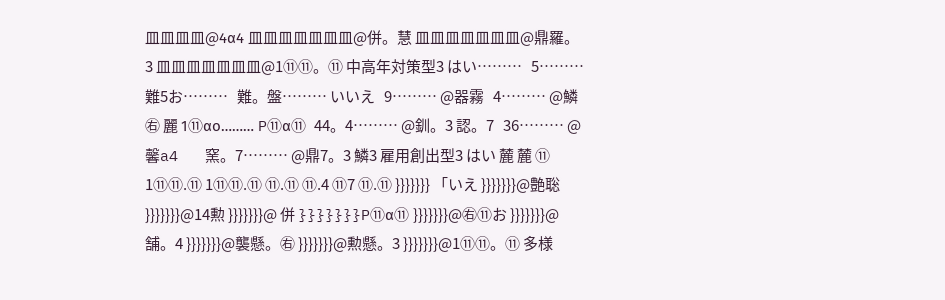皿皿皿皿@4α4 皿皿皿皿皿皿皿@併。慧 皿皿皿皿皿皿皿@鼎羅。3 皿皿皿皿皿皿皿@1⑪⑪。⑪ 中高年対策型3 はい………   5………  難5お………   難。盤……… いいえ   9……… @器霧   4……… @鱗㊨ 麗 1⑪αo……… P⑪α⑪  44。4……… @釧。3 認。7   36……… @馨a4   窯。7……… @鼎7。3 鱗3 雇用創出型3 はい 麓 麓 ⑪ 1⑪⑪.⑪ 1⑪⑪.⑪ ⑪.⑪ ⑪.4 ⑪7 ⑪.⑪ }}}}}}} 「いえ }}}}}}}@艶聡 }}}}}}}@14勲 }}}}}}}@ 併 }}}}}}}P⑪α⑪ }}}}}}}@㊨⑪お }}}}}}}@舗。4 }}}}}}}@襲懸。㊨ }}}}}}}@勲懸。3 }}}}}}}@1⑪⑪。⑪ 多様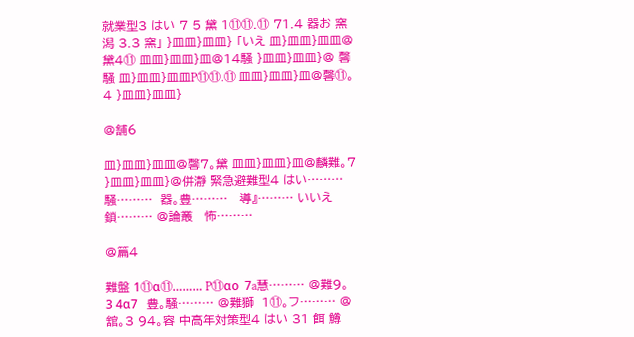就業型3 はい 7 5 黛 1⑪⑪.⑪ 71.4 器お 窯潟 3.3 窯」 }皿皿}皿皿} 「いえ 皿}皿皿}皿皿@黛4⑪ 皿皿}皿皿}皿@14騒 }皿皿}皿皿}@ 馨騒 皿}皿皿}皿皿P⑪⑪.⑪ 皿皿}皿皿}皿@馨⑪。4 }皿皿}皿皿}

@舗6

皿}皿皿}皿皿@馨7。黛 皿皿}皿皿}皿@麟難。7 }皿皿}皿皿}@併瀞 緊急避難型4 はい………   騒………  器。豊………   導』……… いいえ   鎖……… @論叢   怖………

@篇4

難盤 1⑪α⑪……… P⑪αo  7a慧……… @難9。3 4α7   豊。騒……… @難獅  1⑪。フ……… @舘。3 94。容 中高年対策型4 はい 31 餌 鱒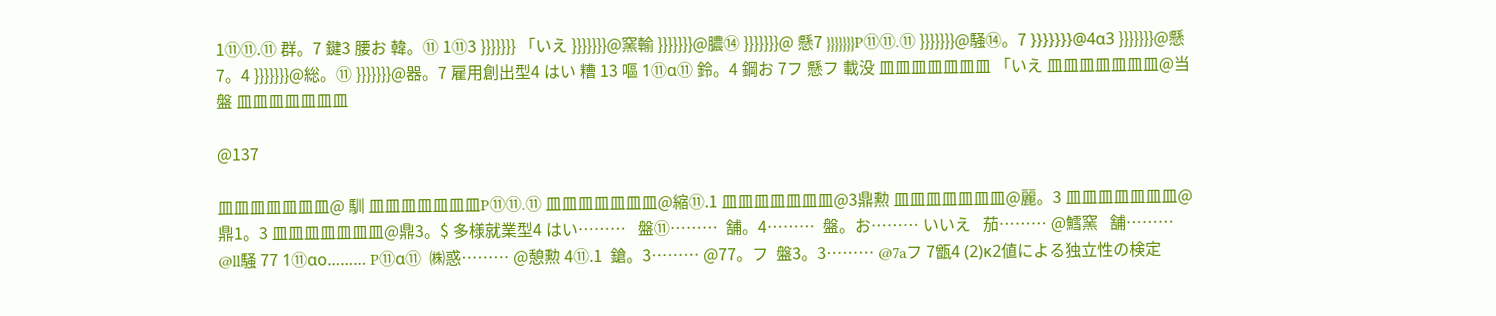1⑪⑪.⑪ 群。7 鍵3 腰お 韓。⑪ 1⑪3 }}}}}}} 「いえ }}}}}}}@窯輸 }}}}}}}@膿⑭ }}}}}}}@ 懸7 }}}}}}}P⑪⑪.⑪ }}}}}}}@騒⑭。7 }}}}}}}@4α3 }}}}}}}@懸7。4 }}}}}}}@総。⑪ }}}}}}}@器。7 雇用創出型4 はい 糟 13 嘔 1⑪α⑪ 鈴。4 鋼お 7フ 懸フ 載没 皿皿皿皿皿皿皿 「いえ 皿皿皿皿皿皿皿@当盤 皿皿皿皿皿皿皿

@137

皿皿皿皿皿皿皿@ 馴 皿皿皿皿皿皿皿P⑪⑪.⑪ 皿皿皿皿皿皿皿@縮⑪.1 皿皿皿皿皿皿皿@3鼎勲 皿皿皿皿皿皿皿@麗。3 皿皿皿皿皿皿皿@鼎1。3 皿皿皿皿皿皿皿@鼎3。$ 多様就業型4 はい………   盤⑪………  舗。4………  盤。お……… いいえ   茄……… @鱈窯   舗……… @ll騒 77 1⑪αo……… P⑪α⑪  ㈱惑……… @憩勲 4⑪.1  鎗。3……… @77。フ  盤3。3……… @7aフ 7甑4 (2)κ2値による独立性の検定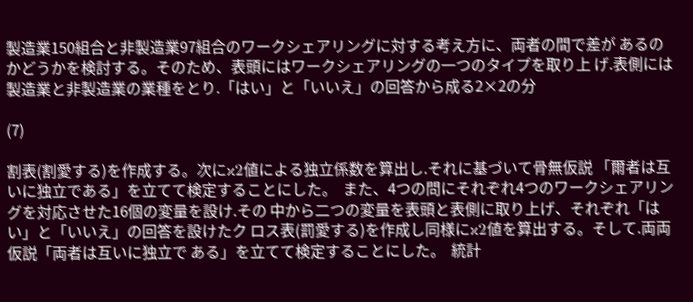製造業150組合と非製造業97組合のワークシェアリングに対する考え方に、両者の間で差が あるのかどうかを検討する。そのため、表頭にはワークシェアリングの一つのタイプを取り上 げ.表側には製造業と非製造業の業種をとり.「はい」と「いいえ」の回答から成る2×2の分

(7)

割表(割愛する)を作成する。次にκ2値による独立係数を算出し.それに基づいて骨無仮説 「爾者は互いに独立である」を立てて検定することにした。  また、4つの問にそれぞれ4つのワークシェアリングを対応させた16個の変量を設け.その 中から二つの変量を表頭と表側に取り上げ、それぞれ「はい」と「いいえ」の回答を設けたク ロス表(罰愛する)を作成し同様にκ2値を算出する。そして.両両仮説「両者は互いに独立で ある」を立てて検定することにした。  統計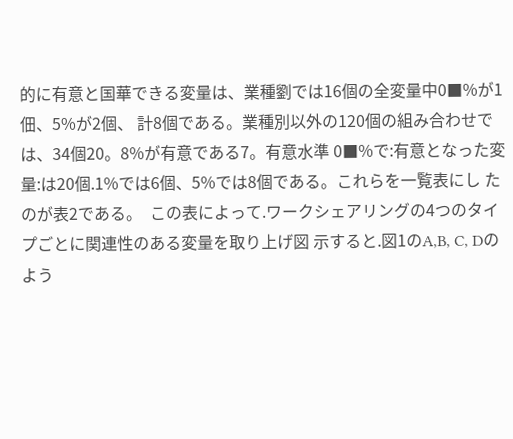的に有意と国華できる変量は、業種劉では16個の全変量中0■%が1佃、5%が2個、 計8個である。業種別以外の120個の組み合わせでは、34個20。8%が有意である7。有意水準 0■%で:有意となった変量:は20個.1%では6個、5%では8個である。これらを一覧表にし たのが表2である。  この表によって.ワークシェアリングの4つのタイプごとに関連性のある変量を取り上げ図 示すると.図1のA,B, C, Dのよう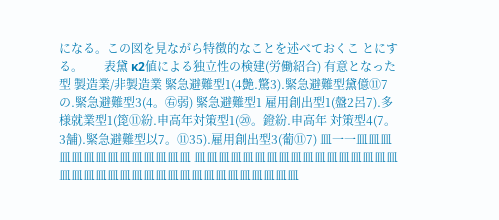になる。この図を見ながら特徴的なことを述べておくこ とにする。       表黛 κ2値による独立性の検建(労働紹合) 有意となった型 製造業/非製造業 緊急避難型1(4艶.驚3).緊急避難型黛億⑪7の.緊急避難型3(4。㊨弱) 緊急避難型1 雇用創出型1(盤2呂7).多様就業型1(箆⑪紛.申高年対策型1(⑳。鐙紛.申高年 対策型4(7。3舗).緊急避難型以7。⑪35).雇用創出型3(葡⑪7) 皿一一皿皿皿皿皿皿皿皿皿皿皿皿皿皿 皿皿皿皿皿皿皿皿皿皿皿皿皿皿皿皿皿皿皿皿皿皿皿皿皿皿皿皿皿皿皿皿皿皿皿皿皿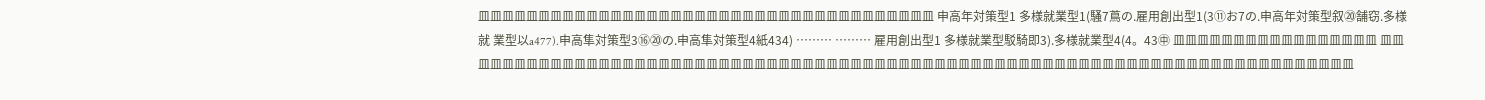皿皿皿皿皿皿皿皿皿皿皿皿皿皿皿皿皿皿皿皿皿皿皿皿皿皿皿皿皿皿皿皿皿皿皿皿皿皿 申高年対策型1 多様就業型1(騒7蔦の.雇用創出型1(3⑪お7の.申高年対策型叙⑳舗窃.多様就 業型以a477).申高隼対策型3⑯⑳の.申高隼対策型4紙434) ……… ……… 雇用創出型1 多様就業型駁騎即3).多様就業型4(4。43㊥ 皿皿皿皿皿皿皿皿皿皿皿皿皿皿皿皿皿 皿皿皿皿皿皿皿皿皿皿皿皿皿皿皿皿皿皿皿皿皿皿皿皿皿皿皿皿皿皿皿皿皿皿皿皿皿皿皿皿皿皿皿皿皿皿皿皿皿皿皿皿皿皿皿皿皿皿皿皿皿皿皿皿皿皿皿皿皿皿皿皿皿皿皿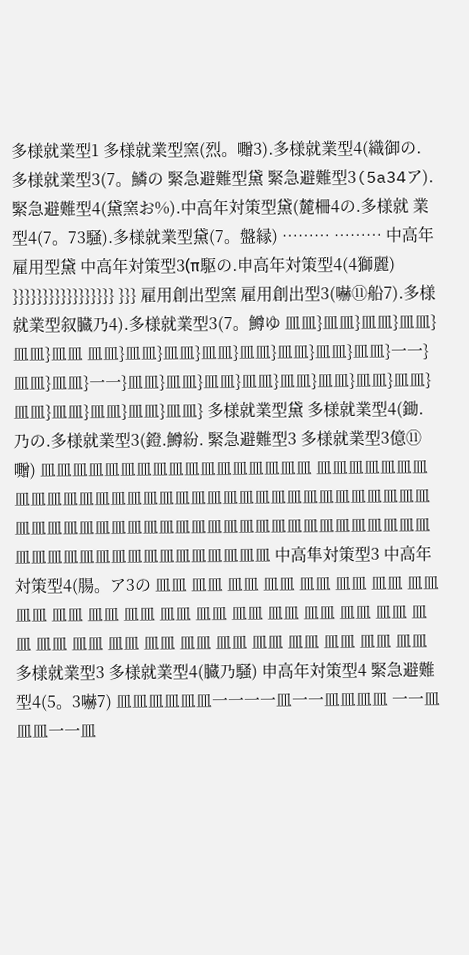多様就業型1 多様就業型窯(烈。囎3).多様就業型4(織御の.多様就業型3(7。鱗の 緊急避難型黛 緊急避難型3(5a34ア).緊急避難型4(黛窯お%).中高年対策型黛(麓柵4の.多様就 業型4(7。73騒).多様就業型黛(7。盤縁) ……… ……… 中高年雇用型黛 中高年対策型3(π駆の.申高年対策型4(4獅麗) }}}}}}}}}}}}}}}}} }}} 雇用創出型窯 雇用創出型3(嚇⑪船7).多様就業型叙臓乃4).多様就業型3(7。鱒ゆ 皿皿}皿皿}皿皿}皿皿}皿皿}皿皿 皿皿}皿皿}皿皿}皿皿}皿皿}皿皿}皿皿}皿皿}一一}皿皿}皿皿}一一}皿皿}皿皿}皿皿}皿皿}皿皿}皿皿}皿皿}皿皿}皿皿}皿皿}皿皿}皿皿}皿皿} 多様就業型黛 多様就業型4(鋤.乃の.多様就業型3(鐙.鱒紛. 緊急避難型3 多様就業型3億⑪囎) 皿皿皿皿皿皿皿皿皿皿皿皿皿皿皿皿皿 皿皿皿皿皿皿皿皿皿皿皿皿皿皿皿皿皿皿皿皿皿皿皿皿皿皿皿皿皿皿皿皿皿皿皿皿皿皿皿皿皿皿皿皿皿皿皿皿皿皿皿皿皿皿皿皿皿皿皿皿皿皿皿皿皿皿皿皿皿皿皿皿皿皿皿 中高隼対策型3 中高年対策型4(腸。ア3の 皿皿 皿皿 皿皿 皿皿 皿皿 皿皿 皿皿 皿皿 皿皿 皿皿 皿皿 皿皿 皿皿 皿皿 皿皿 皿皿 皿皿 皿皿 皿皿 皿皿 皿皿 皿皿 皿皿 皿皿 皿皿 皿皿 皿皿 皿皿 皿皿 皿皿 皿皿  多様就業型3 多様就業型4(臓乃騒) 申高年対策型4 緊急避難型4(5。3嚇7) 皿皿皿皿皿皿一一一一皿一一皿皿皿皿 一一皿皿皿一一皿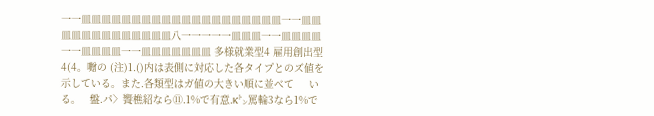一一皿皿皿皿皿皿皿皿皿皿皿皿皿皿皿皿皿皿皿皿一一皿皿皿皿皿皿皿皿皿皿皿皿皿八一一一一一皿皿皿一一皿皿皿皿一一皿皿皿皿一一皿皿皿皿皿皿皿 多様就業型4 雇用創出型4(4。囎の (注)1.()内は表側に対応した各タイプとのズ値を示している。また.各類型はガ値の大きい順に並べて     いる。   盤.パ〉饗樵紹なら⑪.1%で有意.κ㌧罵輪3なら1%で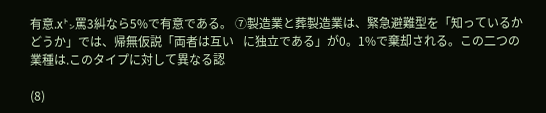有意.x㌧罵3糾なら5%で有意である。 ⑦製造業と葬製造業は、緊急避難型を「知っているかどうか」では、帰無仮説「両者は互い   に独立である」が0。1%で棄却される。この二つの業種は.このタイプに対して異なる認

(8)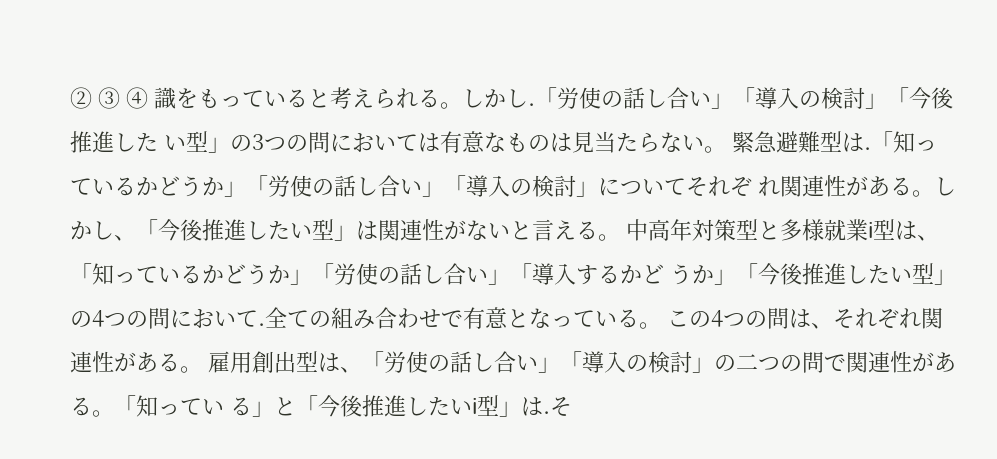② ③ ④ 識をもっていると考えられる。しかし.「労使の話し合い」「導入の検討」「今後推進した い型」の3つの問においては有意なものは見当たらない。 緊急避難型は.「知っているかどうか」「労使の話し合い」「導入の検討」についてそれぞ れ関連性がある。しかし、「今後推進したい型」は関連性がないと言える。 中高年対策型と多様就業i型は、「知っているかどうか」「労使の話し合い」「導入するかど うか」「今後推進したい型」の4つの問において.全ての組み合わせで有意となっている。 この4つの問は、それぞれ関連性がある。 雇用創出型は、「労使の話し合い」「導入の検討」の二つの問で関連性がある。「知ってい る」と「今後推進したいi型」は.そ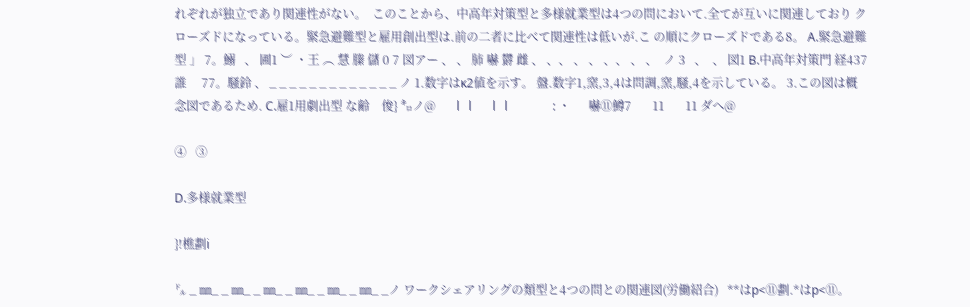れぞれが独立であり関連性がない。  このことから、中高年対策型と多様就業型は4つの問において.全てが互いに関連しており クローズドになっている。緊急避難型と雇用創出型は.前の二者に比べて関連性は低いが.こ の順にクローズドである8。 A.緊急避難型 」 7。鰯   、 圃1 ︶ ・王 ︵ 慧 縢 儲 0 7 図アー 、 、 肺 嚇 欝 雌 、 、、 、 、 、、 、 、  ノ 3   、  、 図1 B.中高年対策門 経437誰     77。騒鈴 、 _ _ _ _ _ _ _ _ _ _ _ _ _ ノ 1.数字はκ2値を示す。 盤.数字1,窯,3,4は問調,窯,騒,4を示している。 3.この図は概念図であるため. C.雇1用劇出型 な齢    俊} ㌔ノ@       l   l       l   l               : ・      嚇⑪鱒7       11       11 ダへ@

④   ③

D.多様就業型

}!樵劃i

㌦ _ ㎜_ _ ㎜_ _ ㎜_ _ ㎜_ _ ㎜_ _ ㎜_ _ノ ワークシェアリングの類型と4つの問との関連図(労働紹合)   **はp<⑪劃.*はp<⑪。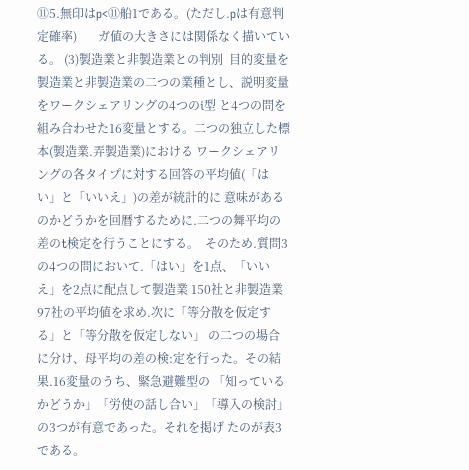⑪5.無印はp<⑪船1である。(ただし.pは有意判定確率)       ガ値の大きさには関係なく描いている。 (3)製造業と非製造業との判別  目的変量を製造業と非製造業の二つの業種とし、説明変量をワークシェアリングの4つのi型 と4つの問を組み合わせた16変量とする。二つの独立した標本(製造業.弄製造業)における ワークシェアリングの各タイプに対する回答の平均値(「はい」と「いいえ」)の差が統計的に 意味があるのかどうかを回暦するために.二つの舞平均の差のt検定を行うことにする。  そのため.質問3の4つの問において.「はい」を1点、「いいえ」を2点に配点して製造業 150社と非製造業97社の平均値を求め.次に「等分散を仮定する」と「等分散を仮定しない」 の二つの場合に分け、母平均の差の検:定を行った。その結果.16変量のうち、緊急避難型の 「知っているかどうか」「労使の話し合い」「導入の検討」の3つが有意であった。それを掲げ たのが表3である。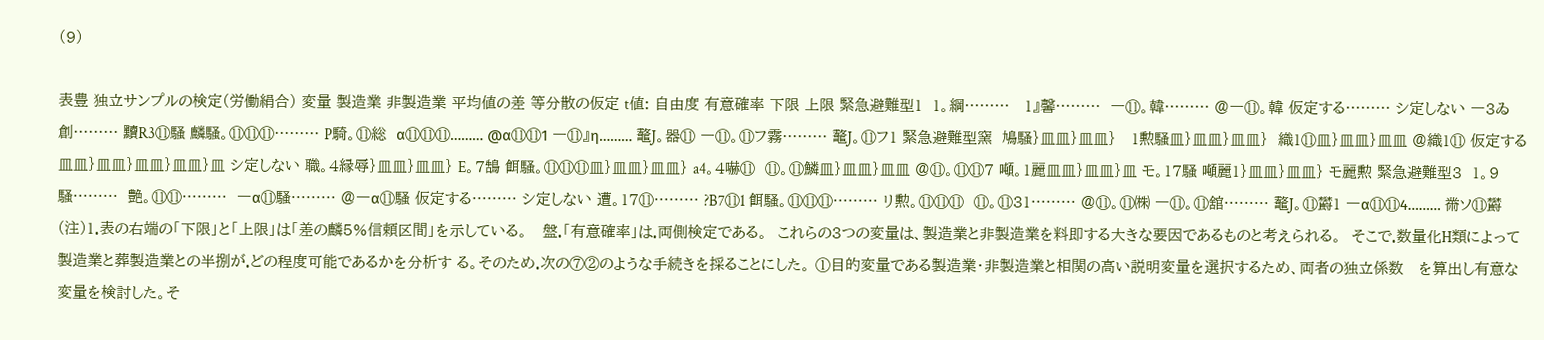(9)

表豊 独立サンプルの検定(労働絹合) 変量 製造業 非製造業 平均値の差 等分散の仮定 t値: 自由度 有意確率 下限 上限 緊急避難型1  1。綱………   1』馨………  一⑪。韓……… @一⑪。韓 仮定する……… シ定しない 一3ゐ創……… 黷R3⑪騒 麟騒。⑪⑪⑪……… P騎。⑪総  α⑪⑪⑪……… @α⑪⑪1 一⑪』η……… 鼇J。器⑪ 一⑪。⑪フ霧……… 鼇J。⑪フ1 緊急避難型窯  鳩騒}皿皿}皿皿}   1勲騒皿}皿皿}皿皿}  織1⑪皿}皿皿}皿皿 @織1⑪ 仮定する皿皿}皿皿}皿皿}皿皿}皿 シ定しない 職。4縁辱}皿皿}皿皿} E。7鵠 餌騒。⑪⑪⑪皿}皿皿}皿皿} a4。4嚇⑪  ⑪。⑪鱗皿}皿皿}皿皿 @⑪。⑪⑪7 噸。1麗皿皿}皿皿}皿 モ。17騒 噸麗1}皿皿}皿皿} モ麗勲 緊急避難型3  1。9騒………  艶。⑪⑪………  一α⑪騒……… @一α⑪騒 仮定する……… シ定しない 遭。17⑪……… ?B7⑪1 餌騒。⑪⑪⑪……… リ勲。⑪⑪⑪  ⑪。⑪31……… @⑪。⑪㈱ 一⑪。⑪舘……… 鼇J。⑪欝1 一α⑪⑪4……… 黹ソ⑪欝 (注)1.表の右端の「下限」と「上限」は「差の麟5%信頼区間」を示している。   盤.「有意確率」は.両側検定である。  これらの3つの変量は、製造業と非製造業を料即する大きな要因であるものと考えられる。  そこで.数量化H類によって製造業と葬製造業との半捌が.どの程度可能であるかを分析す る。そのため.次の⑦②のような手続きを採ることにした。 ①目的変量である製造業・非製造業と相関の高い説明変量を選択するため、両者の独立係数   を算出し有意な変量を検討した。そ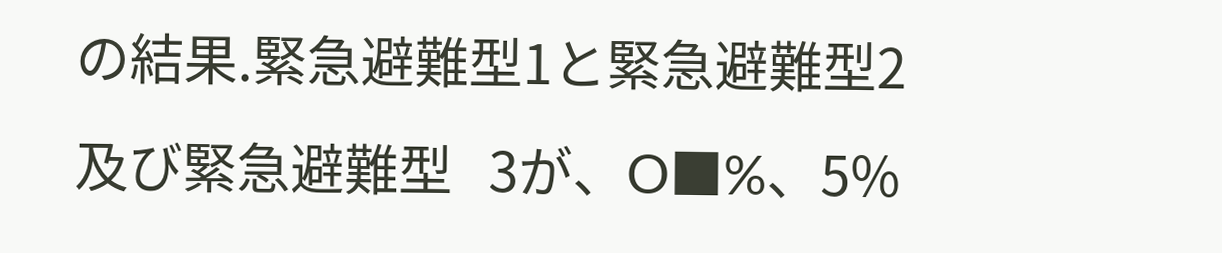の結果.緊急避難型1と緊急避難型2及び緊急避難型   3が、O■%、5%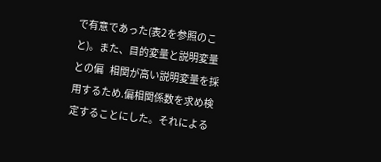で有意であった(表2を参照のこと)。また、目的変量と説明変量との偏   相関が高い説明変量を採用するため.偏相関係数を求め検定することにした。それによる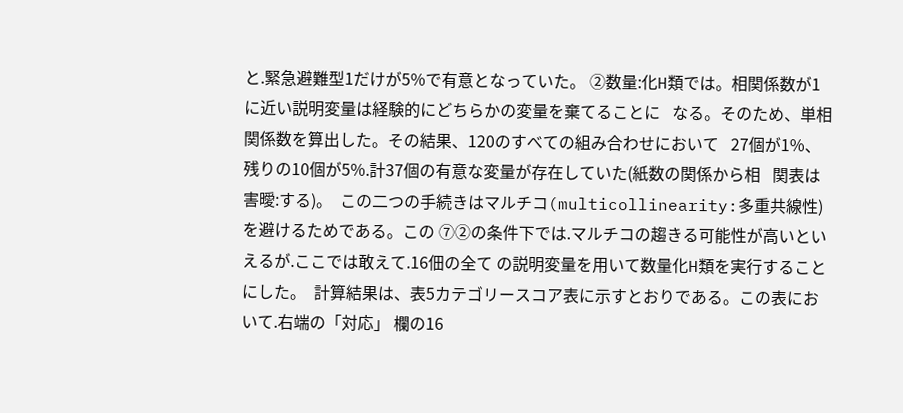と.緊急避難型1だけが5%で有意となっていた。 ②数量:化H類では。相関係数が1に近い説明変量は経験的にどちらかの変量を棄てることに   なる。そのため、単相関係数を算出した。その結果、120のすべての組み合わせにおいて   27個が1%、残りの10個が5%.計37個の有意な変量が存在していた(紙数の関係から相   関表は害曖:する)。  この二つの手続きはマルチコ(multicollinearity:多重共線性)を避けるためである。この ⑦②の条件下では.マルチコの趨きる可能性が高いといえるが.ここでは敢えて.16佃の全て の説明変量を用いて数量化H類を実行することにした。  計算結果は、表5カテゴリースコア表に示すとおりである。この表において.右端の「対応」 欄の16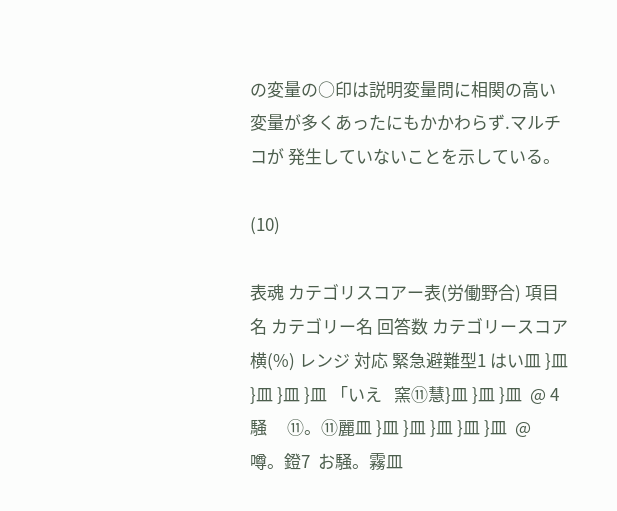の変量の○印は説明変量問に相関の高い変量が多くあったにもかかわらず.マルチコが 発生していないことを示している。

(10)

表魂 カテゴリスコアー表(労働野合) 項目名 カテゴリー名 回答数 カテゴリースコア 横(%) レンジ 対応 緊急避難型1 はい皿 }皿 }皿 }皿 }皿 「いえ   窯⑪慧}皿 }皿 }皿  @ 4騒     ⑪。⑪麗皿 }皿 }皿 }皿 }皿 }皿  @   噂。鐙7  お騒。霧皿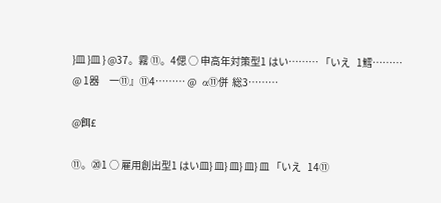}皿 }皿 } @37。霧 ⑪。4偲 ○ 申高年対策型1 はい……… 「いえ   1鱈……… @ 1器     一⑪』⑪4……… @   α⑪併  総3………

@餌£

⑪。⑳1 ○ 雇用創出型1 はい皿} 皿} 皿} 皿} 皿 「いえ   14⑪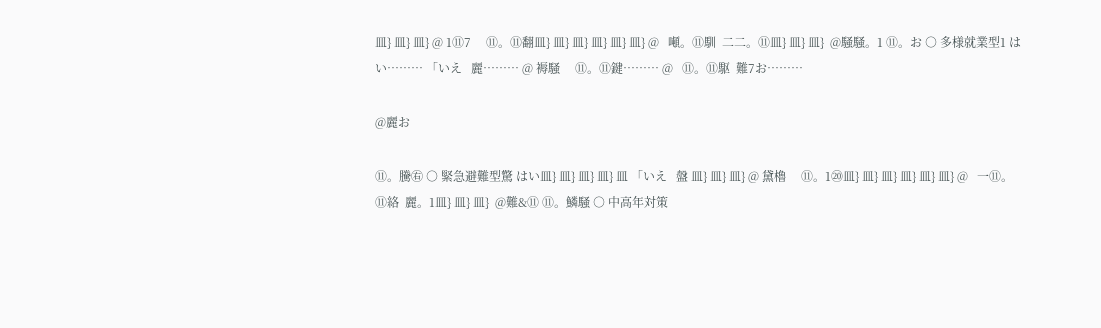皿} 皿} 皿} @ 1⑪7     ⑪。⑪翻皿} 皿} 皿} 皿} 皿} 皿} @   噸。⑪馴  二二。⑪皿} 皿} 皿}  @騒騒。1 ⑪。お ○ 多様就業型1 はい……… 「いえ   麗……… @ 褥騒     ⑪。⑪鍵……… @   ⑪。⑪駆  難7お………

@麗お

⑪。騰㊨ ○ 緊急避難型驚 はい皿} 皿} 皿} 皿} 皿 「いえ   盤 皿} 皿} 皿} @ 黛櫓     ⑪。1⑳皿} 皿} 皿} 皿} 皿} 皿} @   一⑪。⑪絡  麗。1皿} 皿} 皿}  @難&⑪ ⑪。鱗騒 ○ 中高年対策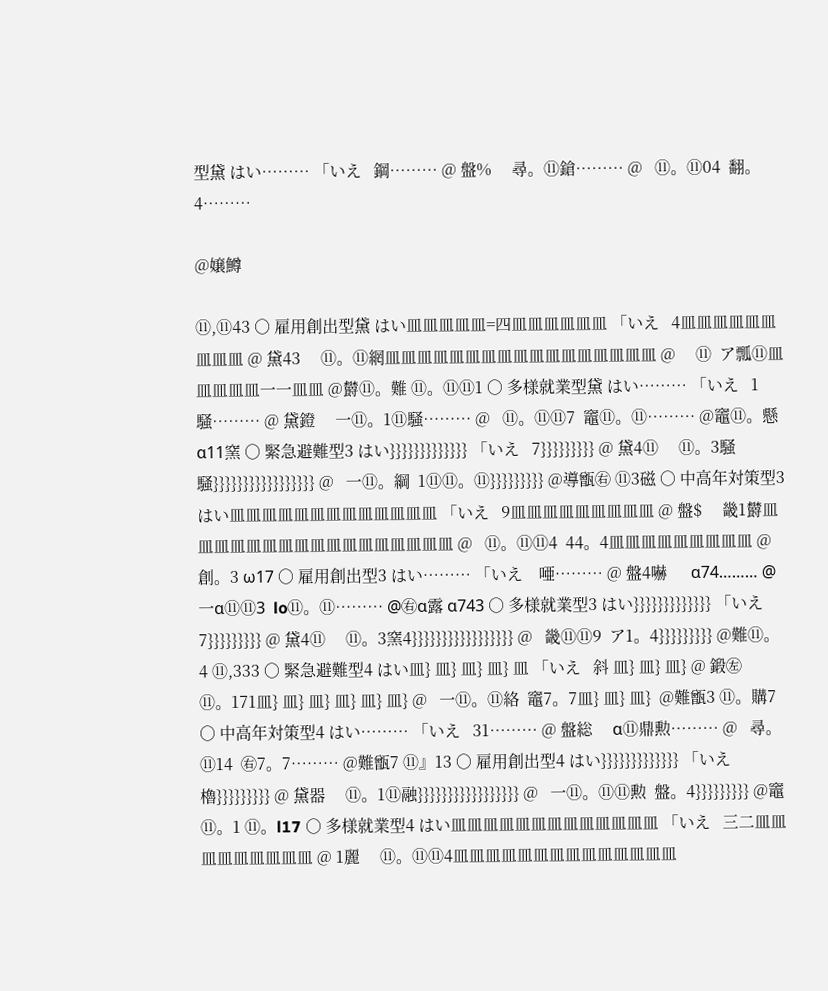型黛 はい……… 「いえ   鋼……… @ 盤%     尋。⑪鎗……… @   ⑪。⑪04  翻。4………

@嬢鱒

⑪,⑪43 ○ 雇用創出型黛 はい皿皿皿皿皿=四皿皿皿皿皿皿 「いえ   4皿皿皿皿皿皿皿皿皿 @ 黛43     ⑪。⑪網皿皿皿皿皿皿皿皿皿皿皿皿皿皿皿皿皿 @     ⑪  ア瓢⑪皿皿皿皿皿一一皿皿 @欝⑪。難 ⑪。⑪⑪1 ○ 多様就業型黛 はい……… 「いえ   1騒……… @ 黛鐙     一⑪。1⑪騒……… @   ⑪。⑪⑪7  竈⑪。⑪……… @竈⑪。懸 α11窯 ○ 緊急避難型3 はい}}}}}}}}}}}}} 「いえ   7}}}}}}}}} @ 黛4⑪     ⑪。3騒騒}}}}}}}}}}}}}}}}} @   一⑪。綱  1⑪⑪。⑪}}}}}}}}} @導甑㊨ ⑪3磁 ○ 中高年対策型3 はい皿皿皿皿皿皿皿皿皿皿皿皿皿 「いえ   9皿皿皿皿皿皿皿皿皿 @ 盤$     畿1欝皿皿皿皿皿皿皿皿皿皿皿皿皿皿皿皿皿 @   ⑪。⑪⑪4  44。4皿皿皿皿皿皿皿皿皿 @創。3 ω17 ○ 雇用創出型3 はい……… 「いえ    唖……… @ 盤4嚇      α74……… @   一α⑪⑪3  lo⑪。⑪……… @㊨α露 α743 ○ 多様就業型3 はい}}}}}}}}}}}}} 「いえ   7}}}}}}}}} @ 黛4⑪     ⑪。3窯4}}}}}}}}}}}}}}}}} @   畿⑪⑪9  ア1。4}}}}}}}}} @難⑪。4 ⑪,333 ○ 緊急避難型4 はい皿} 皿} 皿} 皿} 皿 「いえ   斜 皿} 皿} 皿} @ 鍛㊧     ⑪。171皿} 皿} 皿} 皿} 皿} 皿} @   一⑪。⑪絡  竈7。7皿} 皿} 皿}  @難甑3 ⑪。購7 ○ 中高年対策型4 はい……… 「いえ   31……… @ 盤総     α⑪鼎勲……… @   尋。⑪14  ㊨7。7……… @難甑7 ⑪』13 ○ 雇用創出型4 はい}}}}}}}}}}}}} 「いえ   櫓}}}}}}}}} @ 黛器     ⑪。1⑪融}}}}}}}}}}}}}}}}} @   一⑪。⑪⑪勲  盤。4}}}}}}}}} @竈⑪。1 ⑪。l17 ○ 多様就業型4 はい皿皿皿皿皿皿皿皿皿皿皿皿皿 「いえ   三二皿皿皿皿皿皿皿皿皿 @ 1麗     ⑪。⑪⑪4皿皿皿皿皿皿皿皿皿皿皿皿皿皿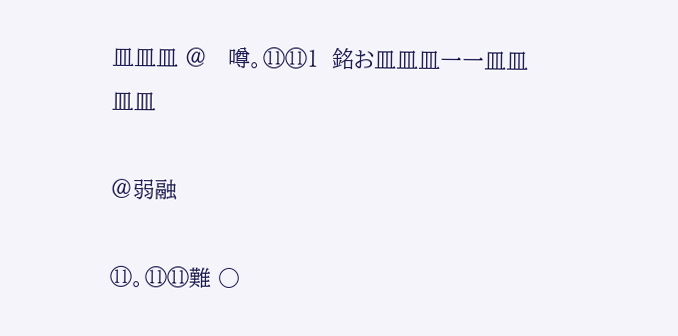皿皿皿 @   噂。⑪⑪1  銘お皿皿皿一一皿皿皿皿

@弱融

⑪。⑪⑪難 ○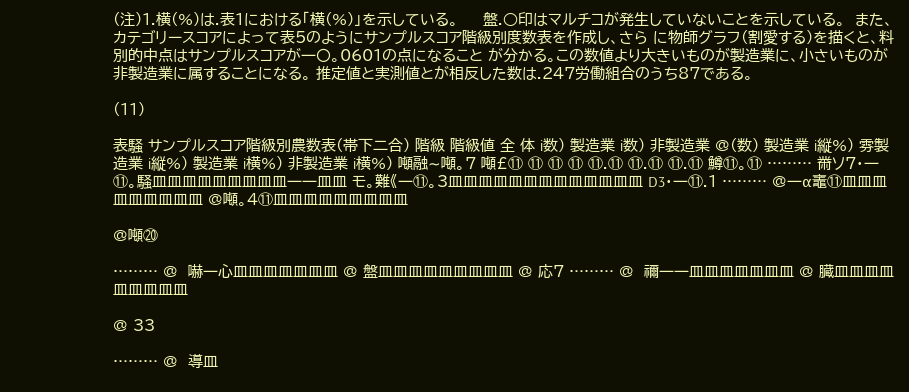(注)1.横(%)は.表1における「横(%)」を示している。     盤.○印はマルチコが発生していないことを示している。  また、カテゴリースコアによって表5のようにサンプルスコア階級別度数表を作成し、さら に物師グラフ(割愛する)を描くと、料別的中点はサンプルスコアが一〇。0601の点になること が分かる。この数値より大きいものが製造業に、小さいものが非製造業に属することになる。 推定値と実測値とが相反した数は.247労働組合のうち87である。

(11)

表騒 サンプルスコア階級別農数表(帯下二合) 階級 階級値 全 体 i数) 製造業 i数) 非製造業 @(数) 製造業 i縦%) 雰製造業 i縦%) 製造業 i横%) 非製造業 i横%) 噸融∼噸。7 噸£⑪ ⑪ ⑪ ⑪ ⑪.⑪ ⑪.⑪ ⑪.⑪ 鱒⑪。⑪ ……… 黹ソ7・一⑪。騒皿皿皿皿皿皿皿皿皿一一皿皿 モ。難《一⑪。3皿皿皿皿皿皿皿皿皿皿皿皿皿 D3・一⑪.1 ……… @一α竈⑪皿皿皿皿皿皿皿皿皿 @噸。4⑪皿皿皿皿皿皿皿皿皿

@噸⑳

……… @  嚇一心皿皿皿皿皿皿皿 @ 盤皿皿皿皿皿皿皿皿皿 @ 応7 ……… @  禰一一皿皿皿皿皿皿皿 @ 臓皿皿皿皿皿皿皿皿皿

@ 33

……… @  導皿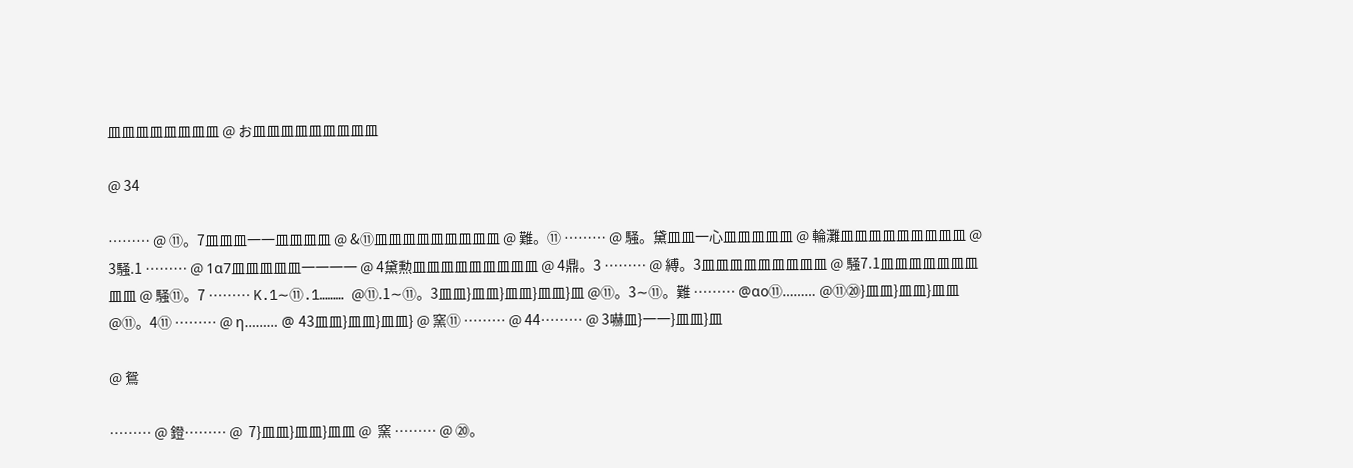皿皿皿皿皿皿皿皿 @ お皿皿皿皿皿皿皿皿皿

@ 34

……… @ ⑪。7皿皿皿一一皿皿皿皿 @ &⑪皿皿皿皿皿皿皿皿皿 @ 難。⑪ ……… @ 騒。黛皿皿一心皿皿皿皿皿 @ 輪灘皿皿皿皿皿皿皿皿皿 @ 3騒.1 ……… @ 1α7皿皿皿皿皿一一一一 @ 4黛勲皿皿皿皿皿皿皿皿皿 @ 4鼎。3 ……… @ 縛。3皿皿皿皿皿皿皿皿皿 @ 騒7.1皿皿皿皿皿皿皿皿皿 @ 騒⑪。7 ……… K.1∼⑪.1……… @⑪.1∼⑪。3皿皿}皿皿}皿皿}皿皿}皿 @⑪。3∼⑪。難 ……… @αo⑪……… @⑪⑳}皿皿}皿皿}皿皿 @⑪。4⑪ ……… @ η……… @ 43皿皿}皿皿}皿皿} @ 窯⑪ ……… @ 44……… @ 3嚇皿}一一}皿皿}皿

@ 鴛

……… @ 鐙……… @  7}皿皿}皿皿}皿皿 @  窯 ……… @ ⑳。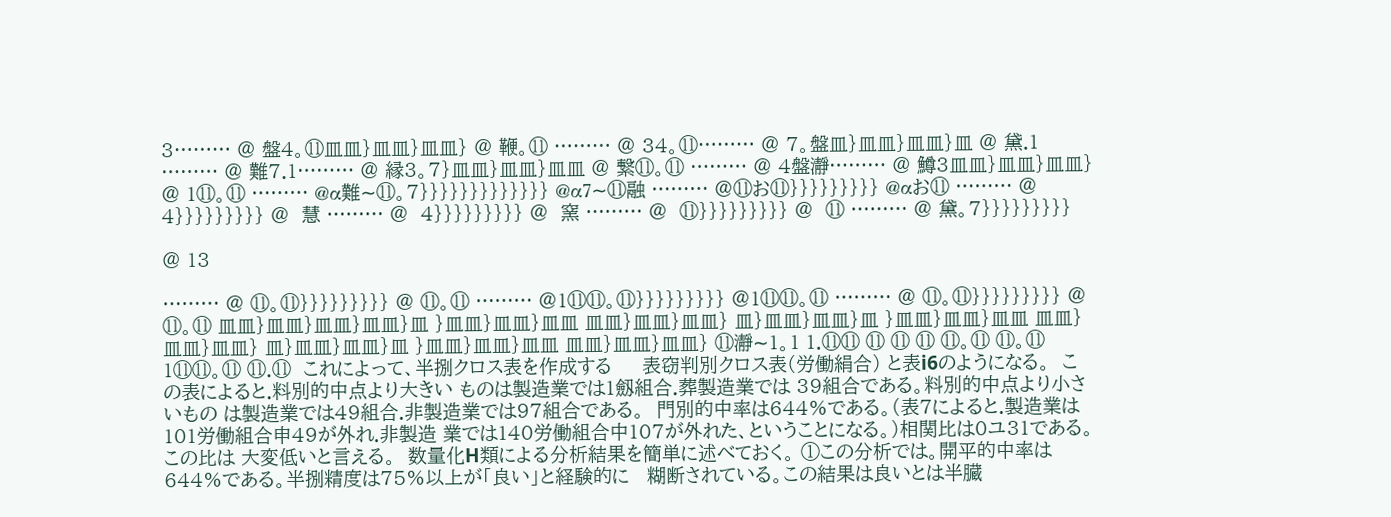3……… @ 盤4。⑪皿皿}皿皿}皿皿} @ 鞭。⑪ ……… @ 34。⑪……… @ 7。盤皿}皿皿}皿皿}皿 @ 黛.1 ……… @ 難7.1……… @ 縁3。7}皿皿}皿皿}皿皿 @ 繋⑪。⑪ ……… @ 4盤瀞……… @ 鱒3皿皿}皿皿}皿皿} @ 1⑪。⑪ ……… @α難∼⑪。7}}}}}}}}}}}}} @α7∼⑪融 ……… @⑪お⑪}}}}}}}}} @αお⑪ ……… @  4}}}}}}}}} @  慧 ……… @  4}}}}}}}}} @  窯 ……… @  ⑪}}}}}}}}} @  ⑪ ……… @ 黛。7}}}}}}}}}

@ 13

……… @ ⑪。⑪}}}}}}}}} @ ⑪。⑪ ……… @1⑪⑪。⑪}}}}}}}}} @1⑪⑪。⑪ ……… @ ⑪。⑪}}}}}}}}} @ ⑪。⑪ 皿皿}皿皿}皿皿}皿皿}皿 }皿皿}皿皿}皿皿 皿皿}皿皿}皿皿} 皿}皿皿}皿皿}皿 }皿皿}皿皿}皿皿 皿皿}皿皿}皿皿} 皿}皿皿}皿皿}皿 }皿皿}皿皿}皿皿 皿皿}皿皿}皿皿} ⑪瀞∼1。1 1.⑪⑪ ⑪ ⑪ ⑪ ⑪。⑪ ⑪。⑪ 1⑪⑪。⑪ ⑪.⑪  これによって、半捌クロス表を作成する     表窃判別クロス表(労働絹合) と表i6のようになる。  この表によると.料別的中点より大きい ものは製造業では1劔組合.葬製造業では 39組合である。料別的中点より小さいもの は製造業では49組合.非製造業では97組合である。  門別的中率は644%である。(表7によると.製造業は101労働組合申49が外れ.非製造 業では140労働組合中107が外れた、ということになる。)相関比は0ユ31である。この比は 大変低いと言える。  数量化H類による分析結果を簡単に述べておく。 ①この分析では。開平的中率は644%である。半捌精度は75%以上が「良い」と経験的に   糊断されている。この結果は良いとは半臓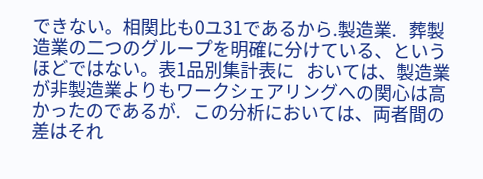できない。相関比も0ユ31であるから.製造業.   葬製造業の二つのグループを明確に分けている、というほどではない。表1品別集計表に   おいては、製造業が非製造業よりもワークシェアリングへの関心は高かったのであるが.   この分析においては、両者間の差はそれ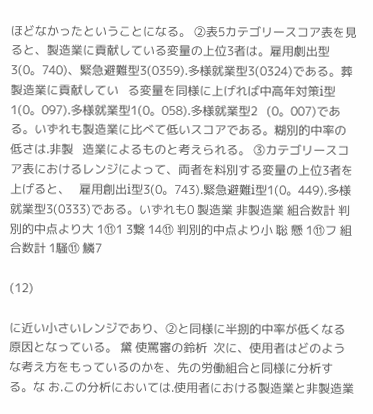ほどなかったということになる。 ②表5カテゴリースコア表を見ると、製造業に貢献している変量の上位3者は。雇用劇出型   3(0。740)、緊急避難型3(0359).多様就業型3(0324)である。葬製造業に貢献してい   る変量を同様に上げれば中高年対策i型1(0。097).多様就業型1(0。058).多様就業型2   (0。007)である。いずれも製造業に比べて低いスコアである。糊別的中率の低さは.非製   造業によるものと考えられる。 ③カテゴリースコア表におけるレンジによって、両者を料別する変量の上位3者を上げると、   雇用創出i型3(0。743).緊急避難i型1(0。449).多様就業型3(0333)である。いずれも0 製造業 非製造業 組合数計 判別的中点より大 1⑪1 3繋 14⑪ 判別的中点より小 聡 懸 1⑪フ 組合数計 1騒⑪ 鱗7

(12)

に近い小さいレンジであり、②と同様に半捌的中率が低くなる原因となっている。 黛 使罵審の鈴析  次に、使用者はどのような考え方をもっているのかを、先の労働組合と同様に分析する。な お.この分析においては.使用者における製造業と非製造業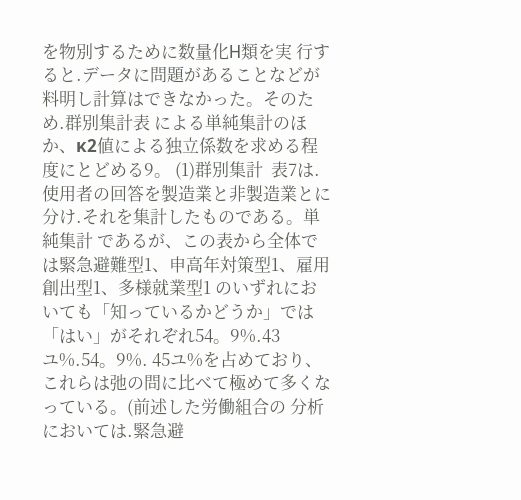を物別するために数量化H類を実 行すると.データに問題があることなどが料明し計算はできなかった。そのため.群別集計表 による単純集計のほか、κ2値による独立係数を求める程度にとどめる9。 (1)群別集計  表7は.使用者の回答を製造業と非製造業とに分け.それを集計したものである。単純集計 であるが、この表から全体では緊急避難型1、申高年対策型1、雇用創出型1、多様就業型1 のいずれにおいても「知っているかどうか」では「はい」がそれぞれ54。9%.43ユ%.54。9%. 45ユ%を占めており、これらは弛の問に比べて極めて多くなっている。(前述した労働組合の 分析においては.緊急避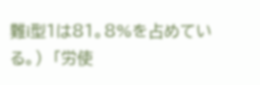難i型1は81。8%を占めている。)  「労使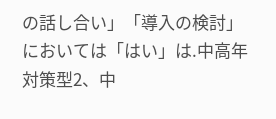の話し合い」「導入の検討」においては「はい」は.中高年対策型2、中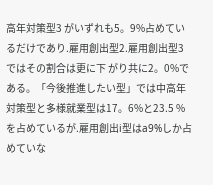高年対策型3 がいずれも5。9%占めているだけであり.雇用創出型2.雇用創出型3ではその割合は更に下 がり共に2。0%である。「今後推進したい型」では中高年対策型と多様就業型は17。6%と23.5 %を占めているが.雇用創出i型はa9%しか占めていな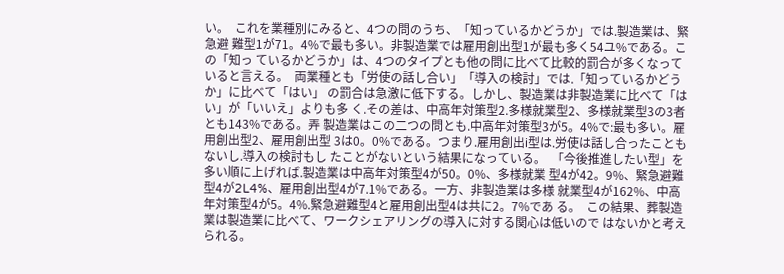い。  これを業種別にみると、4つの問のうち、「知っているかどうか」では.製造業は、緊急避 難型1が71。4%で最も多い。非製造業では雇用創出型1が最も多く54ユ%である。この「知っ ているかどうか」は、4つのタイプとも他の問に比べて比較的罰合が多くなっていると言える。  両業種とも「労使の話し合い」「導入の検討」では.「知っているかどうか」に比べて「はい」 の罰合は急激に低下する。しかし、製造業は非製造業に比べて「はい」が「いいえ」よりも多 く.その差は、中高年対策型2.多様就業型2、多様就業型3の3者とも143%である。弄 製造業はこの二つの問とも.中高年対策型3が5。4%で:最も多い。雇用創出型2、雇用創出型 3は0。0%である。つまり.雇用創出i型は.労使は話し合ったこともないし.導入の検討もし たことがないという結果になっている。  「今後推進したい型」を多い順に上げれば.製造業は中高年対策型4が50。0%、多様就業 型4が42。9%、緊急避難型4が2L4%、雇用創出型4が7.1%である。一方、非製造業は多様 就業型4が162%、中高年対策型4が5。4%.緊急避難型4と雇用創出型4は共に2。7%であ る。  この結果、葬製造業は製造業に比べて、ワークシェアリングの導入に対する関心は低いので はないかと考えられる。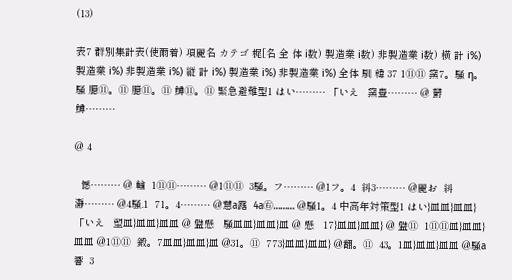(13)

表7 群別集計表(使爾着) 項麗名 カテゴ 梶[名 全 体 i数) 製造業 i数) 非製造業 i数) 横 計 i%) 製造業 i%) 非製造業 i%) 縦 計 i%) 製造業 i%) 非製造業 i%) 全体 馴 韓 37 1⑪⑪ 窯7。騒 η。騒 臆⑪。⑪ 臆⑪。⑪ 鱒⑪。⑪ 緊急避難型1 はい……… 「いえ   窯豊……… @ 欝   鱒………

@ 4

  憾……… @ 輸  1⑪⑪……… @1⑪⑪  3騒。フ……… @1フ。4  糾3……… @麗お  糾瀞……… @4騒.1  71。4……… @慧a露  4a㊨……… @騒1。4 中高年対策型1 はい}皿皿}皿皿} 「いえ   塑皿}皿皿}皿皿 @ 盤懸   騒皿皿}皿皿}皿 @ 懸   17}皿皿}皿皿} @ 盤⑪  1⑪⑪皿}皿皿}皿皿 @1⑪⑪  鍛。7皿皿}皿皿}皿 @31。⑪  773}皿皿}皿皿} @翻。⑪  43。1皿}皿皿}皿皿 @騒a響  3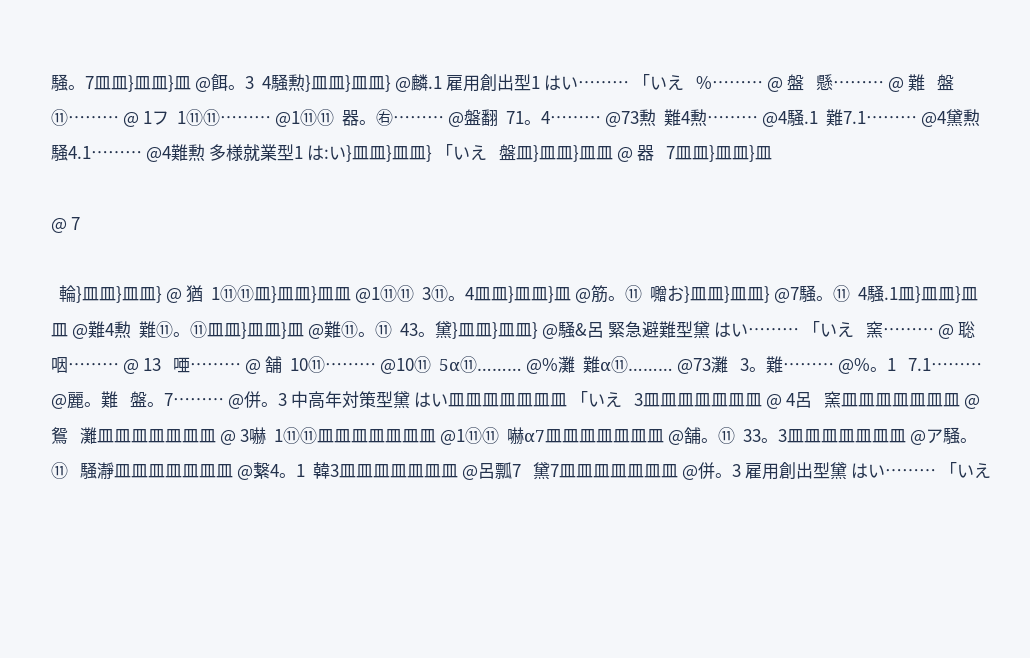騒。7皿皿}皿皿}皿 @餌。3  4騒勲}皿皿}皿皿} @麟.1 雇用創出型1 はい……… 「いえ   %……… @ 盤   懸……… @ 難   盤⑪……… @ 1フ  1⑪⑪……… @1⑪⑪  器。㊨……… @盤翻  71。4……… @73勲  難4勲……… @4騒.1  難7.1……… @4黛勲  騒4.1……… @4難勲 多様就業型1 は:い}皿皿}皿皿} 「いえ   盤皿}皿皿}皿皿 @ 器   7皿皿}皿皿}皿

@ 7

  輪}皿皿}皿皿} @ 猶  1⑪⑪皿}皿皿}皿皿 @1⑪⑪  3⑪。4皿皿}皿皿}皿 @筋。⑪  囎お}皿皿}皿皿} @7騒。⑪  4騒.1皿}皿皿}皿皿 @難4勲  難⑪。⑪皿皿}皿皿}皿 @難⑪。⑪  43。黛}皿皿}皿皿} @騒&呂 緊急避難型黛 はい……… 「いえ   窯……… @ 聡   咽……… @ 13   唖……… @ 舗  10⑪……… @10⑪  5α⑪……… @%灘  難α⑪……… @73灘   3。難……… @%。1   7.1……… @麗。難   盤。7……… @併。3 中高年対策型黛 はい皿皿皿皿皿皿皿 「いえ   3皿皿皿皿皿皿皿 @ 4呂   窯皿皿皿皿皿皿皿 @ 鴛   灘皿皿皿皿皿皿皿 @ 3嚇  1⑪⑪皿皿皿皿皿皿皿 @1⑪⑪  嚇α7皿皿皿皿皿皿皿 @舗。⑪  33。3皿皿皿皿皿皿皿 @ア騒。⑪   騒瀞皿皿皿皿皿皿皿 @繋4。1  韓3皿皿皿皿皿皿皿 @呂瓢7   黛7皿皿皿皿皿皿皿 @併。3 雇用創出型黛 はい……… 「いえ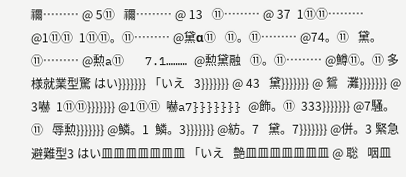禰……… @ 5⑪   禰……… @ 13   ⑪……… @ 37  1⑪⑪……… @1⑪⑪  1⑪⑪。⑪……… @黛α⑪   ⑪。⑪……… @74。⑪   黛。⑪……… @勲a⑪   7.1……… @勲黛融   ⑪。⑪……… @鱒⑪。⑪ 多様就業型驚 はい}}}}}}} 「いえ   3}}}}}}} @ 43   黛}}}}}}} @ 鴛   灘}}}}}}} @ 3嚇  1⑪⑪}}}}}}} @1⑪⑪  嚇a7}}}}}}} @飾。⑪  333}}}}}}} @7騒。⑪   辱勲}}}}}}} @鱗。1  鱗。3}}}}}}} @紡。7   黛。7}}}}}}} @併。3 緊急避難型3 はい皿皿皿皿皿皿皿 「いえ   艶皿皿皿皿皿皿皿 @ 聡   咽皿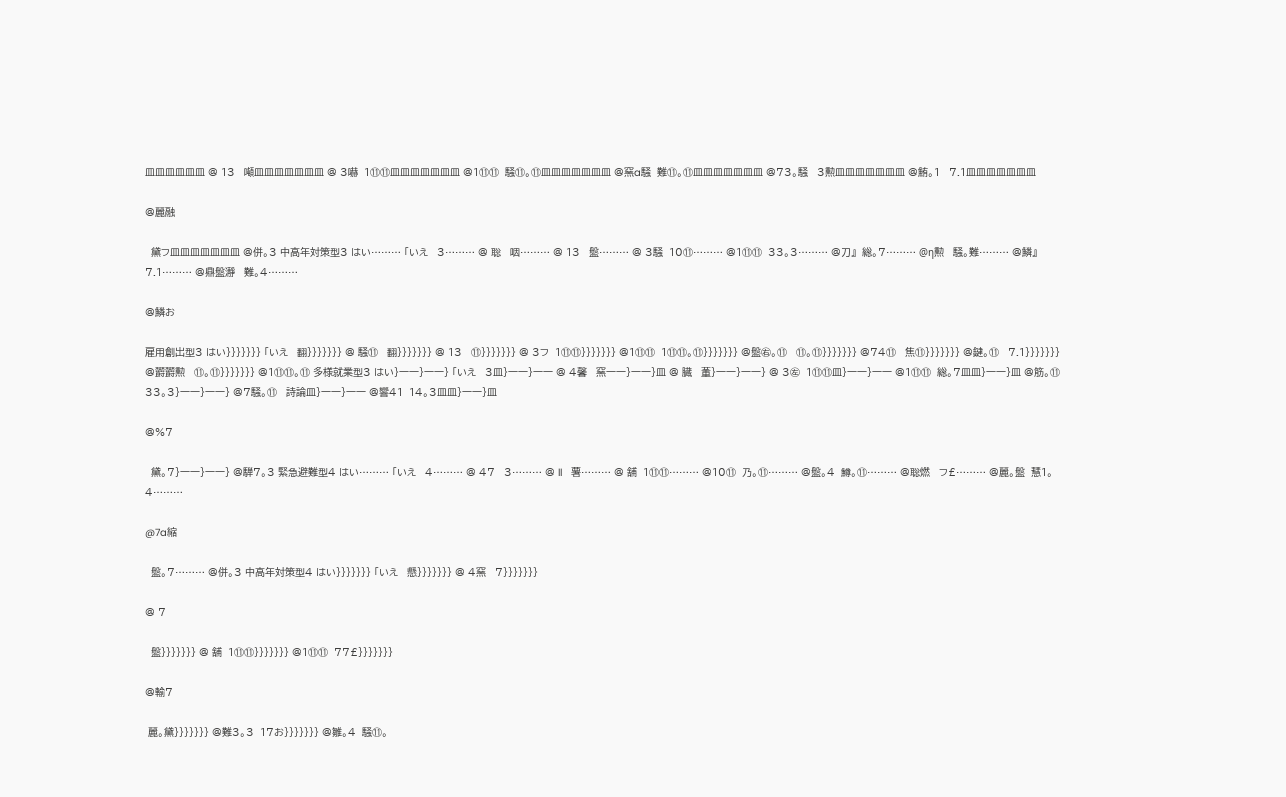皿皿皿皿皿皿 @ 13   噸皿皿皿皿皿皿皿 @ 3嚇  1⑪⑪皿皿皿皿皿皿皿 @1⑪⑪  騒⑪。⑪皿皿皿皿皿皿皿 @窯a騒  難⑪。⑪皿皿皿皿皿皿皿 @73。騒   3勲皿皿皿皿皿皿皿 @鮪。1   7.1皿皿皿皿皿皿皿

@麗融

  黛フ皿皿皿皿皿皿皿 @併。3 中高年対策型3 はい……… 「いえ   3……… @ 聡   咽……… @ 13   盤……… @ 3騒  10⑪……… @1⑪⑪  33。3……… @刀』  総。7……… @η勲   騒。難……… @鱗』   7.1……… @鼎盤瀞   難。4………

@鱗お

雇用創出型3 はい}}}}}}} 「いえ   翻}}}}}}} @ 騒⑪   翻}}}}}}} @ 13   ⑪}}}}}}} @ 3フ  1⑪⑪}}}}}}} @1⑪⑪  1⑪⑪。⑪}}}}}}} @盤㊨。⑪   ⑪。⑪}}}}}}} @74⑪   焦⑪}}}}}}} @鍵。⑪   7.1}}}}}}} @欝欝勲   ⑪。⑪}}}}}}} @1⑪⑪。⑪ 多様就業型3 はい}一一}一一} 「いえ   3皿}一一}一一 @ 4馨   窯一一}一一}皿 @ 臓   董}一一}一一} @ 3㊧  1⑪⑪皿}一一}一一 @1⑪⑪  総。7皿皿}一一}皿 @筋。⑪  33。3}一一}一一} @7騒。⑪   詩論皿}一一}一一 @響41  14。3皿皿}一一}皿

@%7

  黛。7}一一}一一} @騨7。3 緊急避難型4 はい……… 「いえ   4……… @ 47   3……… @ ll   薯……… @ 舗  1⑪⑪……… @10⑪  乃。⑪……… @盤。4  鱒。⑪……… @聡燃   フ£……… @麗。盤  慧1。4………

@7a縮

  盤。7……… @併。3 中高年対策型4 はい}}}}}}} 「いえ   懸}}}}}}} @ 4窯   7}}}}}}}

@ 7

  盤}}}}}}} @ 舗  1⑪⑪}}}}}}} @1⑪⑪  77£}}}}}}}

@輸7

 麗。黛}}}}}}} @難3。3  17お}}}}}}} @雛。4  騒⑪。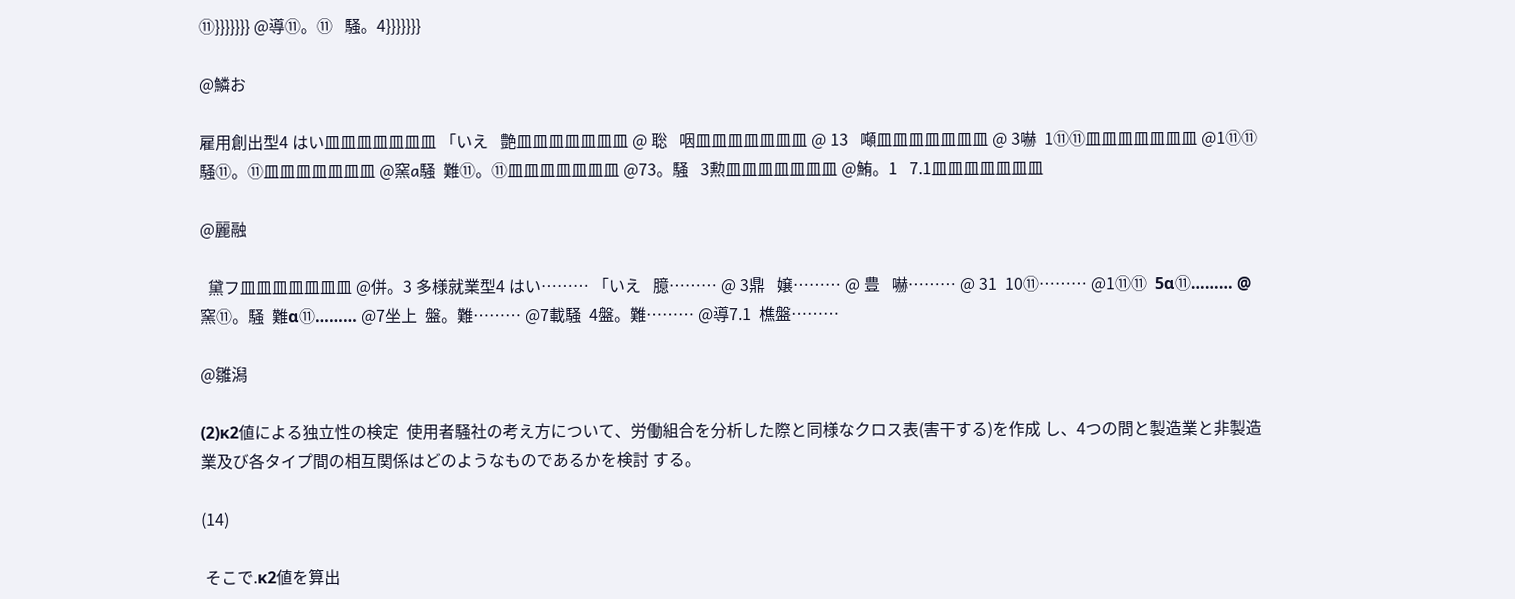⑪}}}}}}} @導⑪。⑪   騒。4}}}}}}}

@鱗お

雇用創出型4 はい皿皿皿皿皿皿皿 「いえ   艶皿皿皿皿皿皿皿 @ 聡   咽皿皿皿皿皿皿皿 @ 13   噸皿皿皿皿皿皿皿 @ 3嚇  1⑪⑪皿皿皿皿皿皿皿 @1⑪⑪  騒⑪。⑪皿皿皿皿皿皿皿 @窯a騒  難⑪。⑪皿皿皿皿皿皿皿 @73。騒   3勲皿皿皿皿皿皿皿 @鮪。1   7.1皿皿皿皿皿皿皿

@麗融

  黛フ皿皿皿皿皿皿皿 @併。3 多様就業型4 はい……… 「いえ   臆……… @ 3鼎   嬢……… @ 豊   嚇……… @ 31  10⑪……… @1⑪⑪  5α⑪……… @窯⑪。騒  難α⑪……… @7坐上  盤。難……… @7載騒  4盤。難……… @導7.1  樵盤………

@雛潟

(2)κ2値による独立性の検定  使用者騒社の考え方について、労働組合を分析した際と同様なクロス表(害干する)を作成 し、4つの問と製造業と非製造業及び各タイプ間の相互関係はどのようなものであるかを検討 する。

(14)

 そこで.κ2値を算出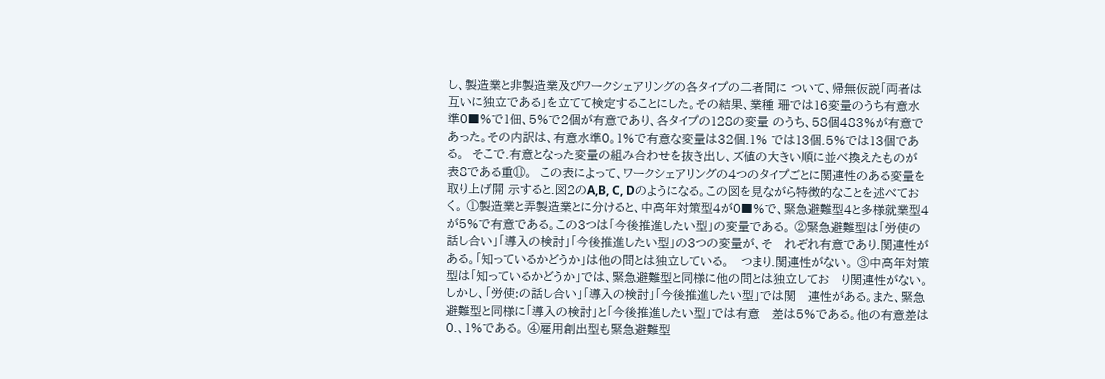し、製造業と非製造業及びワークシェアリングの各タイプの二者間に ついて、帰無仮説「両者は互いに独立である」を立てて検定することにした。その結果、業種 珊では16変量のうち有意水準0■%で1佃、5%で2個が有意であり、各タイプの128の変量 のうち、58個483%が有意であった。その内訳は、有意水準0。1%で有意な変量は32個.1% では13個.5%では13個である。  そこで.有意となった変量の組み合わせを抜き出し、ズ値の大きい順に並べ換えたものが 表8である重⑪。  この表によって、ワークシェアリングの4つのタイプごとに関連性のある変量を取り上げ開 示すると.図2のA,B, C, Dのようになる。この図を見ながら特徴的なことを述べておく。 ①製造業と弄製造業とに分けると、中高年対策型4が0■%で、緊急避難型4と多様就業型4   が5%で有意である。この3つは「今後推進したい型」の変量である。 ②緊急避難型は「労使の話し合い」「導入の検討」「今後推進したい型」の3つの変量が、そ   れぞれ有意であり.関連性がある。「知っているかどうか」は他の問とは独立している。   つまり.関連性がない。 ③中高年対策型は「知っているかどうか」では、緊急避難型と同様に他の問とは独立してお   り関連性がない。しかし、「労使:の話し合い」「導入の検討」「今後推進したい型」では関   連性がある。また、緊急避難型と同様に「導入の検討」と「今後推進したい型」では有意   差は5%である。他の有意差は0.、1%である。 ④雇用創出型も緊急避難型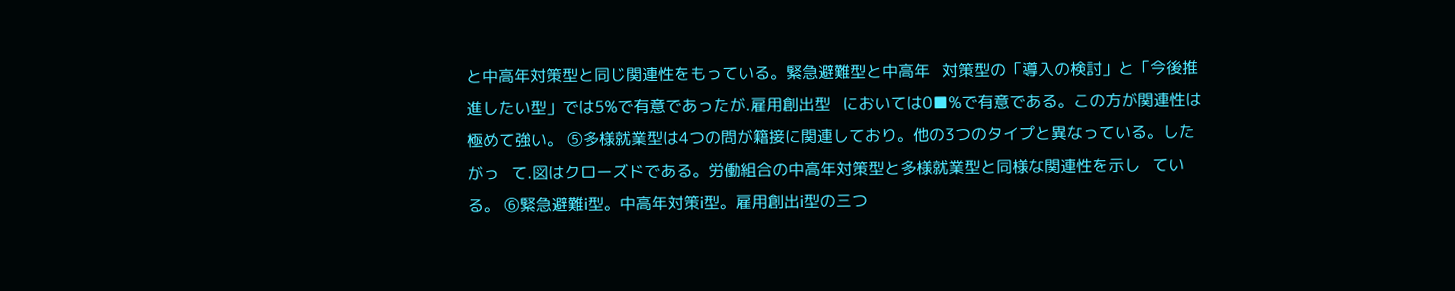と中高年対策型と同じ関連性をもっている。緊急避難型と中高年   対策型の「導入の検討」と「今後推進したい型」では5%で有意であったが.雇用創出型   においては0■%で有意である。この方が関連性は極めて強い。 ⑤多様就業型は4つの問が籍接に関連しており。他の3つのタイプと異なっている。したがっ   て.図はクローズドである。労働組合の中高年対策型と多様就業型と同様な関連性を示し   ている。 ⑥緊急避難i型。中高年対策i型。雇用創出i型の三つ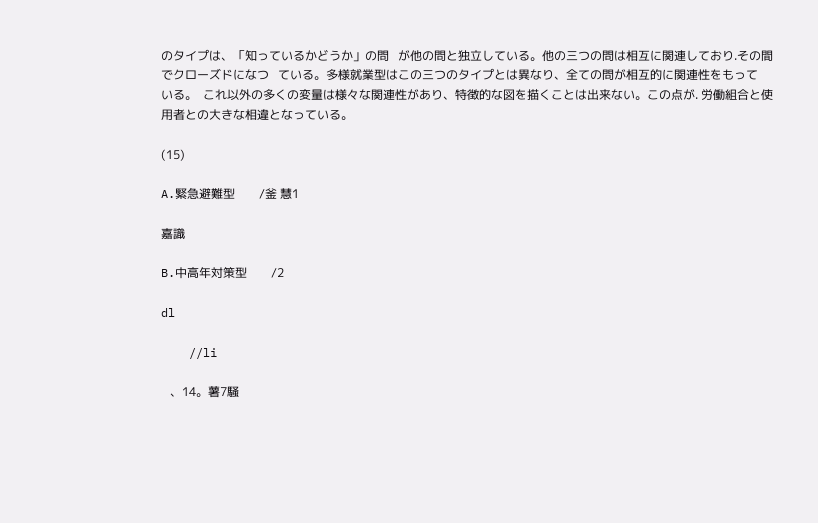のタイプは、「知っているかどうか」の問   が他の問と独立している。他の三つの問は相互に関連しており.その間でクローズドになつ   ている。多様就業型はこの三つのタイプとは異なり、全ての問が相互的に関連性をもって   いる。  これ以外の多くの変量は様々な関連性があり、特徴的な図を描くことは出来ない。この点が. 労働組合と使用者との大きな相違となっている。

(15)

A.緊急避難型        /釜 慧1

嘉識

B.中高年対策型        /2

dl

    //li

   、14。薯7騒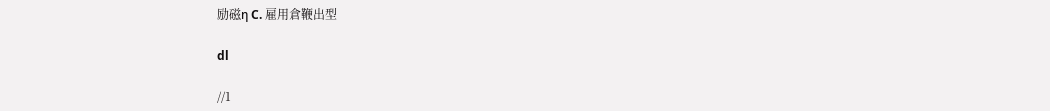励磁η C. 雇用倉鞭出型

dl

//1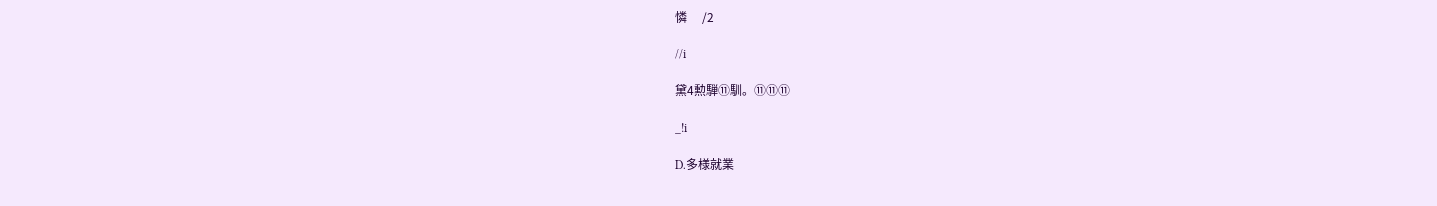憐     /2

//i

黛4勲騨⑪馴。⑪⑪⑪

_!i

D.多様就業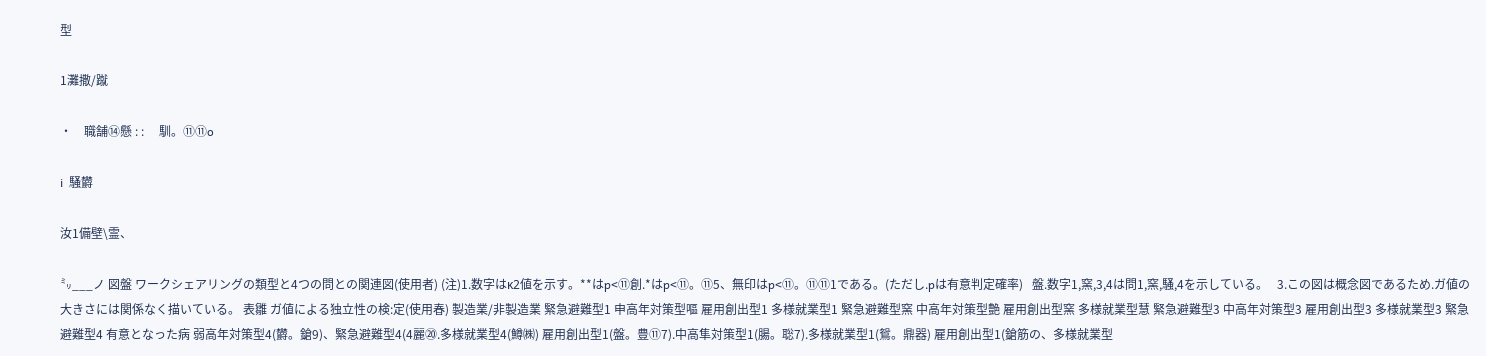型

1灘撒/蹴

・    職舗⑭懸 : :     馴。⑪⑪o

i  騒欝

汝1備壁\霊、

㍉___ノ 図盤 ワークシェアリングの類型と4つの問との関連図(使用者) (注)1.数字はκ2値を示す。**はp<⑪創.*はp<⑪。⑪5、無印はp<⑪。⑪⑪1である。(ただし.pは有意判定確率)   盤.数字1,窯,3,4は問1,窯,騒,4を示している。   3.この図は概念図であるため.ガ値の大きさには関係なく描いている。 表雛 ガ値による独立性の検:定(使用春) 製造業/非製造業 緊急避難型1 申高年対策型嘔 雇用創出型1 多様就業型1 緊急避難型窯 中高年対策型艶 雇用創出型窯 多様就業型慧 緊急避難型3 中高年対策型3 雇用創出型3 多様就業型3 緊急避難型4 有意となった病 弱高年対策型4(欝。鎗9)、緊急避難型4(4麗⑳.多様就業型4(鱒㈱) 雇用創出型1(盤。豊⑪7).中高隼対策型1(腸。聡7).多様就業型1(鴛。鼎器) 雇用創出型1(鎗筋の、多様就業型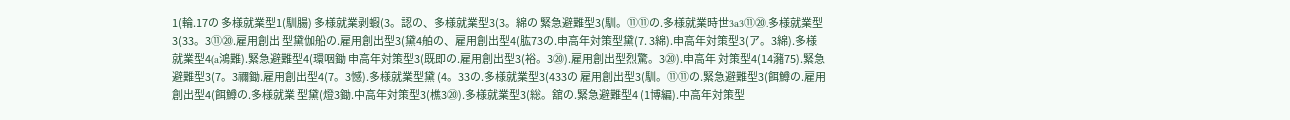1(輪.17の 多様就業型1(馴腸) 多様就業剥蝦(3。認の、多様就業型3(3。綿の 緊急避難型3(馴。⑪⑪の.多様就業時世3a3⑪⑳.多様就業型3(33。3⑪⑳.雇用創出 型黛伽船の.雇用創出型3(黛4舶の、雇用創出型4(肱73の.申高年対策型黛(7. 3綿).申高年対策型3(ア。3綿).多様就業型4(a鴻難).緊急避難型4(環咽鋤 申高年対策型3(既即の.雇用創出型3(裕。3⑳).雇用創出型烈驚。3⑳).申高年 対策型4(14瀦75).緊急避難型3(7。3禰鋤.雇用創出型4(7。3憾).多様就業型黛 (4。33の.多様就業型3(433の 雇用創出型3(馴。⑪⑪の.緊急避難型3(餌鱒の.雇用創出型4(餌鱒の.多様就業 型黛(燈3鋤.中高年対策型3(樵3⑳).多様就業型3(総。舘の.緊急避難型4 (1博編).中高年対策型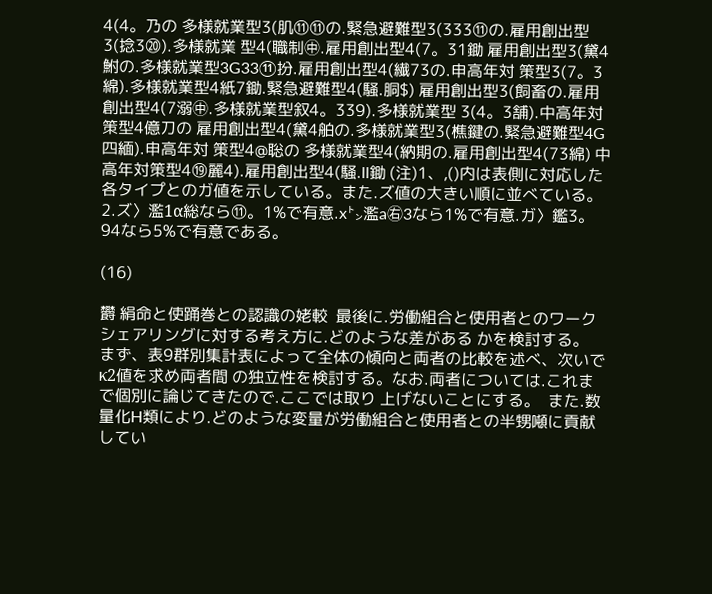4(4。乃の 多様就業型3(肌⑪⑪の.緊急避難型3(333⑪の.雇用創出型3(捻3⑳).多様就業 型4(職制㊥.雇用創出型4(7。31鋤 雇用創出型3(黛4鮒の.多様就業型3G33⑪扮.雇用創出型4(繊73の.申高年対 策型3(7。3綿).多様就業型4紙7鋤.緊急避難型4(騒.胴$) 雇用創出型3(飼畜の.雇用創出型4(7溺㊥.多様就業型叙4。339).多様就業型 3(4。3舗).中高年対策型4億刀の 雇用創出型4(黛4舶の.多様就業型3(樵鍵の.緊急避難型4G四緬).申高年対 策型4@聡の 多様就業型4(納期の.雇用創出型4(73綿) 中高年対策型4⑲麗4).雇用創出型4(騒.ll鋤 (注)1、,()内は表側に対応した各タイプとのガ値を示している。また.ズ値の大きい順に並べている。   2.ズ〉濫1α総なら⑪。1%で有意.x㌧濫a㊨3なら1%で有意.ガ〉鑑3。94なら5%で有意である。

(16)

欝 絹命と使踊巻との認識の姥較  最後に.労働組合と使用者とのワークシェアリングに対する考え方に.どのような差がある かを検討する。  まず、表9群別集計表によって全体の傾向と両者の比較を述べ、次いでκ2値を求め両者間 の独立性を検討する。なお.両者については.これまで個別に論じてきたので.ここでは取り 上げないことにする。  また.数量化H類により.どのような変量が労働組合と使用者との半甥噸に貢献してい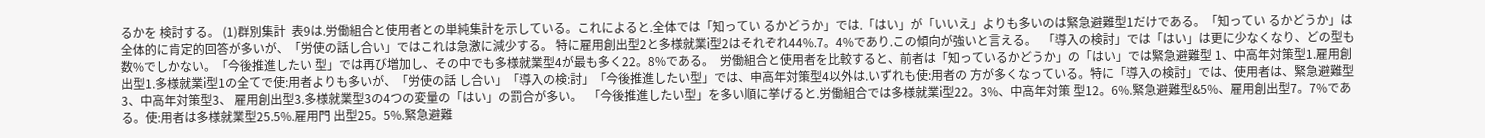るかを 検討する。 (1)群別集計  表9は.労働組合と使用者との単純集計を示している。これによると.全体では「知ってい るかどうか」では.「はい」が「いいえ」よりも多いのは緊急避難型1だけである。「知ってい るかどうか」は全体的に肯定的回答が多いが、「労使の話し合い」ではこれは急激に減少する。 特に雇用創出型2と多様就業i型2はそれぞれ44%.7。4%であり.この傾向が強いと言える。  「導入の検討」では「はい」は更に少なくなり、どの型も数%でしかない。「今後推進したい 型」では再び増加し、その中でも多様就業型4が最も多く22。8%である。  労働組合と使用者を比較すると、前者は「知っているかどうか」の「はい」では緊急避難型 1、中高年対策型1.雇用創出型1.多様就業i型1の全てで使:用者よりも多いが、「労使の話 し合い」「導入の検:討」「今後推進したい型」では、申高年対策型4以外は.いずれも使:用者の 方が多くなっている。特に「導入の検討」では、使用者は、緊急避難型3、中高年対策型3、 雇用創出型3.多様就業型3の4つの変量の「はい」の罰合が多い。  「今後推進したい型」を多い順に挙げると.労働組合では多様就業i型22。3%、中高年対策 型12。6%.緊急避難型&5%、雇用創出型7。7%である。使:用者は多様就業型25.5%.雇用門 出型25。5%.緊急避難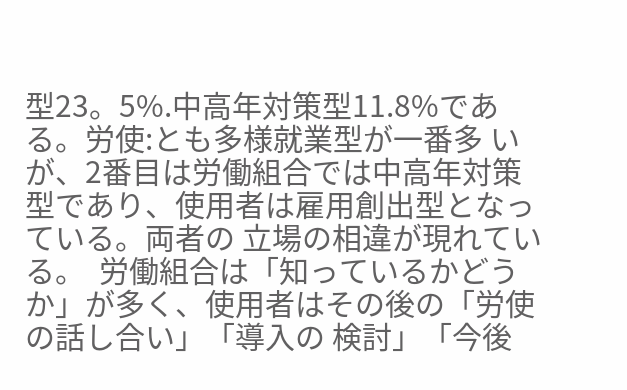型23。5%.中高年対策型11.8%である。労使:とも多様就業型が一番多 いが、2番目は労働組合では中高年対策型であり、使用者は雇用創出型となっている。両者の 立場の相違が現れている。  労働組合は「知っているかどうか」が多く、使用者はその後の「労使の話し合い」「導入の 検討」「今後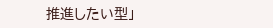推進したい型」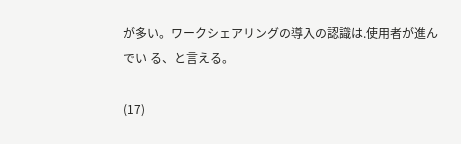が多い。ワークシェアリングの導入の認識は.使用者が進んでい る、と言える。

(17)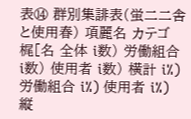表⑭ 群別集誹表(蛍二二舎と使用春) 項麗名 カテゴ 梶[名 全体 i数) 労働組合 i数) 使用者 i数) 横計 i%) 労働組合 i%) 使用者 i%) 縦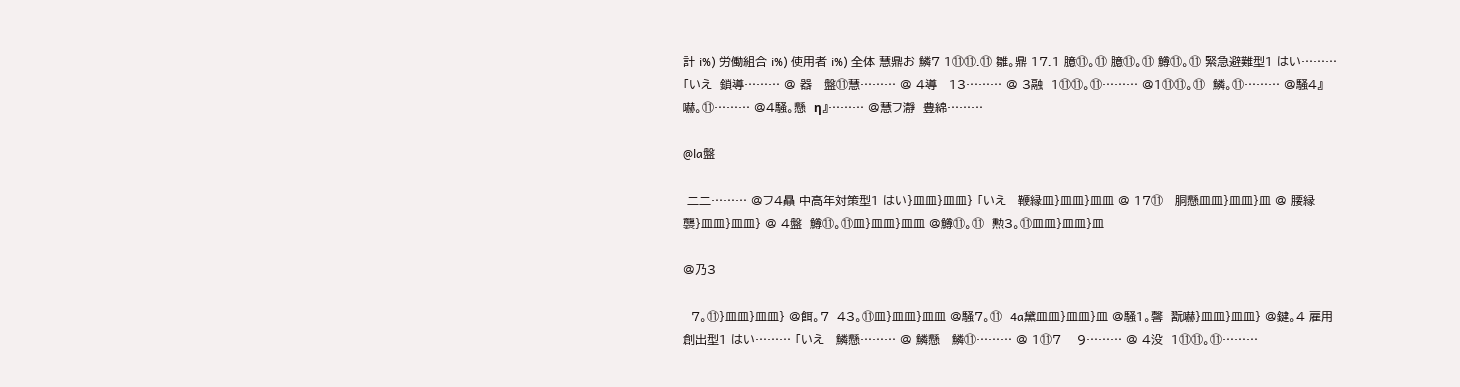計 i%) 労働組合 i%) 使用者 i%) 全体 慧鼎お 鱗7 1⑪⑪.⑪ 雛。鼎 17.1 臆⑪。⑪ 臆⑪。⑪ 鱒⑪。⑪ 緊急避難型1 はい……… 「いえ  鎖導……… @ 器   盤⑪慧……… @ 4導   13……… @ 3融  1⑪⑪。⑪……… @1⑪⑪。⑪  鱗。⑪……… @騒4』   嚇。⑪……… @4騒。懸  η』……… @慧フ瀞  豊綿………

@la盤

 二二……… @フ4贔 中高年対策型1 はい}皿皿}皿皿} 「いえ   鞭縁皿}皿皿}皿皿 @ 17⑪   胴懸皿皿}皿皿}皿 @ 腰縁    襲}皿皿}皿皿} @ 4盤  鱒⑪。⑪皿}皿皿}皿皿 @鱒⑪。⑪  勲3。⑪皿皿}皿皿}皿

@乃3

  7。⑪}皿皿}皿皿} @餌。7  43。⑪皿}皿皿}皿皿 @騒7。⑪  4a黛皿皿}皿皿}皿 @騒1。馨  翫嚇}皿皿}皿皿} @鍵。4 雇用創出型1 はい……… 「いえ   鱗懸……… @ 鱗懸   鱗⑪……… @ 1⑪7    9……… @ 4没  1⑪⑪。⑪………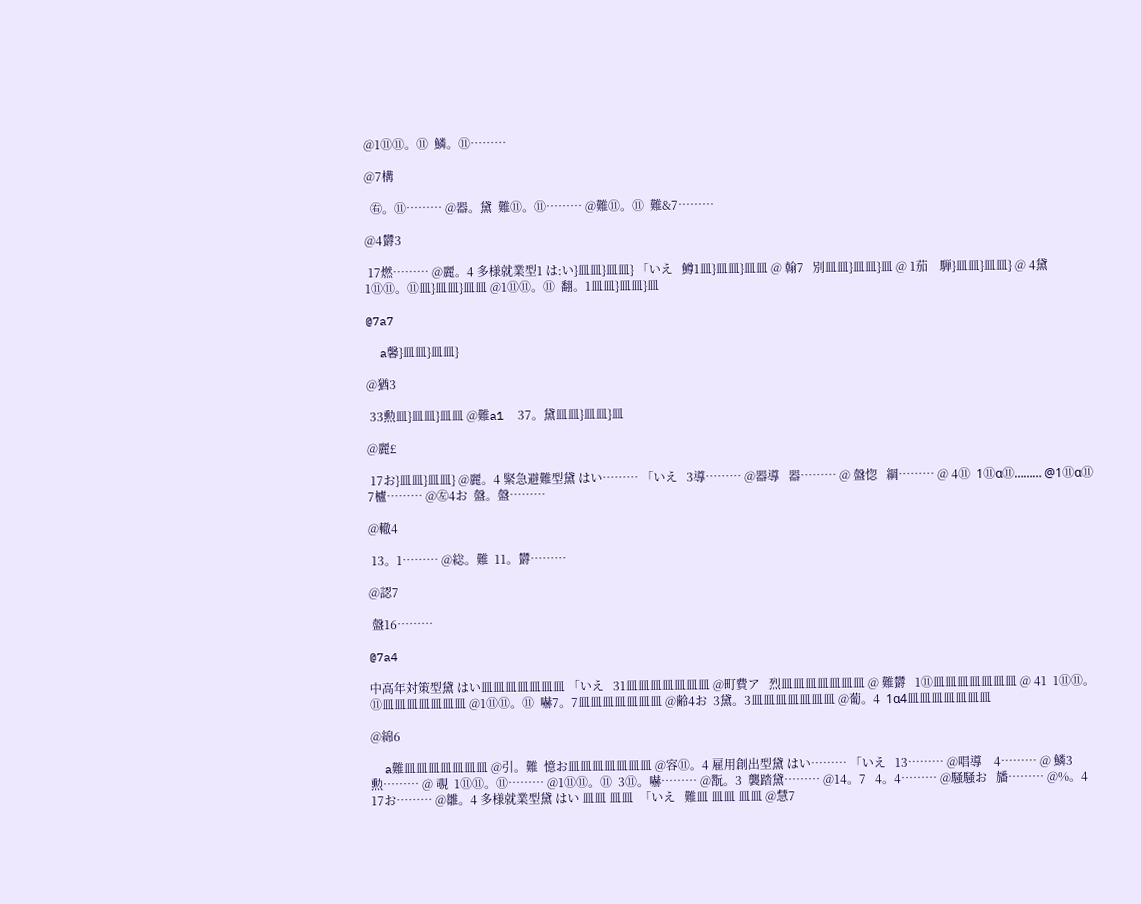@1⑪⑪。⑪  鱗。⑪………

@7構

  ㊨。⑪……… @器。黛  難⑪。⑪……… @難⑪。⑪  難&7………

@4欝3

 17燃……… @麗。4 多様就業型1 は:い}皿皿}皿皿} 「いえ   鱒1皿}皿皿}皿皿 @ 翰7   別皿皿}皿皿}皿 @ 1茄    騨}皿皿}皿皿} @ 4黛  1⑪⑪。⑪皿}皿皿}皿皿 @1⑪⑪。⑪  翻。1皿皿}皿皿}皿

@7a7

  a馨}皿皿}皿皿}

@猶3

 33勲皿}皿皿}皿皿 @難a1  37。黛皿皿}皿皿}皿

@麗£

 17お}皿皿}皿皿} @麗。4 緊急避難型黛 はい……… 「いえ   3導……… @器導   器……… @ 盤惚   綱……… @ 4⑪  1⑪α⑪……… @1⑪α⑪  7櫨……… @㊧4お  盤。盤………

@轍4

 13。1……… @総。難  11。欝………

@認7

 盤16………

@7a4

中高年対策型黛 はい皿皿皿皿皿皿皿 「いえ   31皿皿皿皿皿皿皿 @町費ア   烈皿皿皿皿皿皿皿 @ 難欝   1⑪皿皿皿皿皿皿皿 @ 41  1⑪⑪。⑪皿皿皿皿皿皿皿 @1⑪⑪。⑪  嚇7。7皿皿皿皿皿皿皿 @齢4お  3黛。3皿皿皿皿皿皿皿 @葡。4  1α4皿皿皿皿皿皿皿

@綿6

  a難皿皿皿皿皿皿皿 @引。難  憶お皿皿皿皿皿皿皿 @容⑪。4 雇用創出型黛 はい……… 「いえ   13……… @唱導    4……… @ 鱗3    勲……… @ 覗  1⑪⑪。⑪……… @1⑪⑪。⑪  3⑪。嚇……… @翫。3  襲踏黛……… @14。7   4。4……… @騒騒お   旙……… @%。4  17お……… @雛。4 多様就業型黛 はい 皿皿 皿皿  「いえ   難皿 皿皿 皿皿 @慧7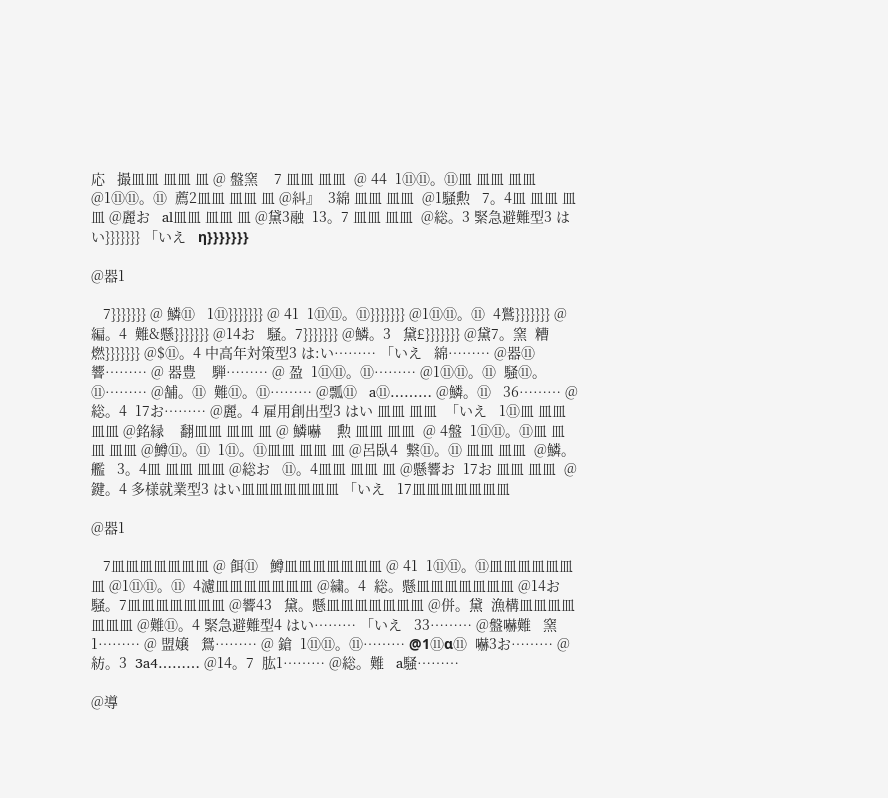応   撮皿皿 皿皿 皿 @ 盤窯    7 皿皿 皿皿  @ 44  1⑪⑪。⑪皿 皿皿 皿皿 @1⑪⑪。⑪  薦2皿皿 皿皿 皿 @糾』  3綿 皿皿 皿皿  @1騒勲   7。4皿 皿皿 皿皿 @麗お   al皿皿 皿皿 皿 @黛3融  13。7 皿皿 皿皿  @総。3 緊急避難型3 はい}}}}}}} 「いえ   η}}}}}}}

@器1

   7}}}}}}} @ 鱗⑪   1⑪}}}}}}} @ 41  1⑪⑪。⑪}}}}}}} @1⑪⑪。⑪  4鷲}}}}}}} @編。4  難&懸}}}}}}} @14お   騒。7}}}}}}} @鱗。3   黛£}}}}}}} @黛7。窯  糟燃}}}}}}} @$⑪。4 中高年対策型3 は:い……… 「いえ   綿……… @器⑪    響……… @ 器豊    騨……… @ 盈  1⑪⑪。⑪……… @1⑪⑪。⑪  騒⑪。⑪……… @舗。⑪  難⑪。⑪……… @瓢⑪   a⑪……… @鱗。⑪   36……… @総。4  17お……… @麗。4 雇用創出型3 はい 皿皿 皿皿  「いえ   1⑪皿 皿皿 皿皿 @銘縁    翻皿皿 皿皿 皿 @ 鱗嚇    勲 皿皿 皿皿  @ 4盤  1⑪⑪。⑪皿 皿皿 皿皿 @鱒⑪。⑪  1⑪。⑪皿皿 皿皿 皿 @呂臥4  繋⑪。⑪ 皿皿 皿皿  @鱗。艦   3。4皿 皿皿 皿皿 @総お   ⑪。4皿皿 皿皿 皿 @懸響お  17お 皿皿 皿皿  @鍵。4 多様就業型3 はい皿皿皿皿皿皿皿 「いえ   17皿皿皿皿皿皿皿

@器1

   7皿皿皿皿皿皿皿 @ 餌⑪   鱒皿皿皿皿皿皿皿 @ 41  1⑪⑪。⑪皿皿皿皿皿皿皿 @1⑪⑪。⑪  4濾皿皿皿皿皿皿皿 @繍。4  総。懸皿皿皿皿皿皿皿 @14お   騒。7皿皿皿皿皿皿皿 @響43   黛。懸皿皿皿皿皿皿皿 @併。黛  漁構皿皿皿皿皿皿皿 @難⑪。4 緊急避難型4 はい……… 「いえ   33……… @盤嚇難   窯1……… @ 盟嬢   鴛……… @ 鎗  1⑪⑪。⑪……… @1⑪α⑪  嚇3お……… @紡。3  3a4……… @14。7  肱1……… @総。難   a騒………

@導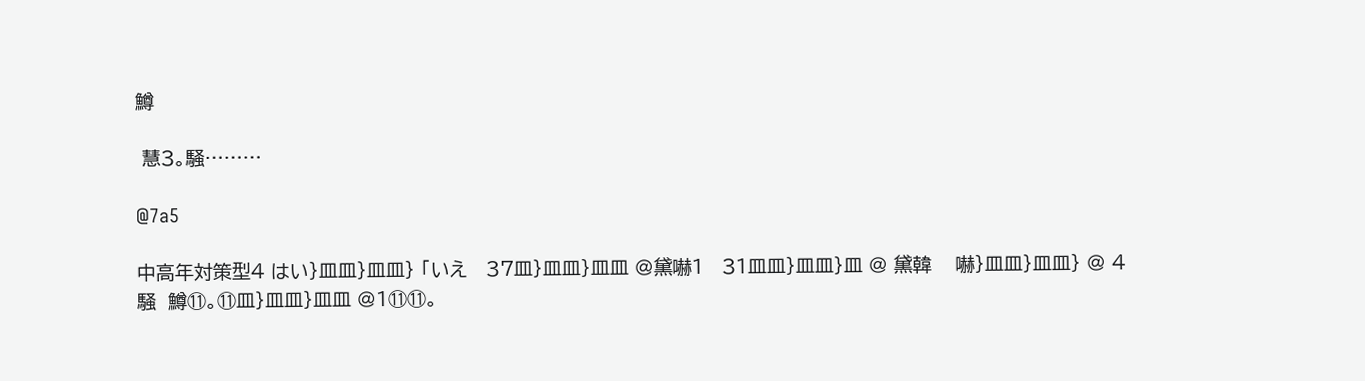鱒

 慧3。騒………

@7a5

中高年対策型4 はい}皿皿}皿皿} 「いえ   37皿}皿皿}皿皿 @黛嚇1   31皿皿}皿皿}皿 @ 黛韓    嚇}皿皿}皿皿} @ 4騒  鱒⑪。⑪皿}皿皿}皿皿 @1⑪⑪。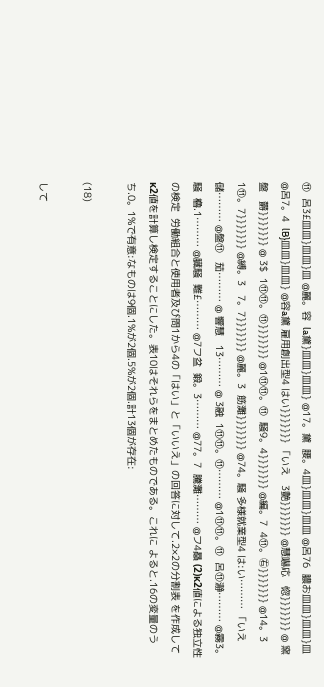⑪  呂3£皿皿}皿皿}皿 @麗。容  la黛}皿皿}皿皿} @17。黛  腰。4皿}皿皿}皿皿 @呂76  膿お皿皿}皿皿}皿 @呂7。4  lB}皿皿}皿皿} @容a黛 雇用創出型4 はい}}}}}}} 「いえ   3艶}}}}}}} @慧嚇応   惚}}}}}}} @ 窯盤   欝}}}}}}} @ 3$  1⑪⑪。⑪}}}}}}} @1⑪⑪。⑪  騒9。4}}}}}}} @編。7  4⑪。㊨}}}}}}} @14。3  1⑪。7}}}}}}} @縛。3   7。7}}}}}}} @麗。3  筋灘}}}}}}} @74。騒 多様就業型4 は:い……… 「いえ   儲……… @盤⑪   茄……… @ 響慧   13……… @ 3融  1⑪⑪。⑪……… @1⑪⑪。⑪  呂⑪瀞……… @霧3。騒  櫓.1……… @臓騒  難£……… @7フ盆  鍛。3……… @77。7  騰灘……… @フ4贔 (2)κ2値による独立性の検定  労働組合と使用者及び問1から4の「はい」と「いいえ」の回答に対して.2×2の分割表 を作成してκ2値を計算し検定することにした。表10はそれらをまとめたものである。これに よると.16の変量のうち.0。1%で有意:なものは9個.1%が2個.5%が2個.計13個が存在:

(18)

して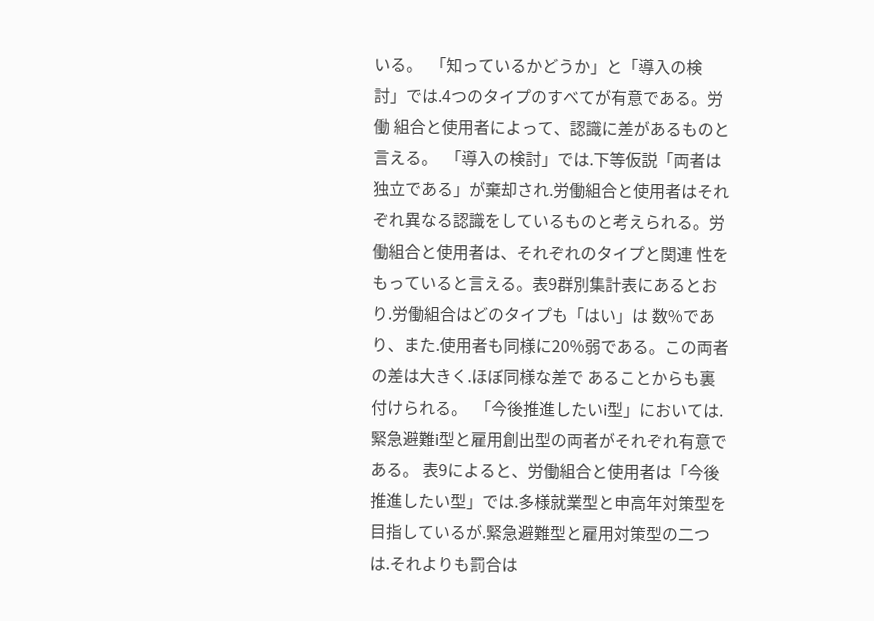いる。  「知っているかどうか」と「導入の検討」では.4つのタイプのすべてが有意である。労働 組合と使用者によって、認識に差があるものと言える。  「導入の検討」では.下等仮説「両者は独立である」が棄却され.労働組合と使用者はそれ ぞれ異なる認識をしているものと考えられる。労働組合と使用者は、それぞれのタイプと関連 性をもっていると言える。表9群別集計表にあるとおり.労働組合はどのタイプも「はい」は 数%であり、また.使用者も同様に20%弱である。この両者の差は大きく.ほぼ同様な差で あることからも裏付けられる。  「今後推進したいi型」においては.緊急避難i型と雇用創出型の両者がそれぞれ有意である。 表9によると、労働組合と使用者は「今後推進したい型」では.多様就業型と申高年対策型を 目指しているが.緊急避難型と雇用対策型の二つは.それよりも罰合は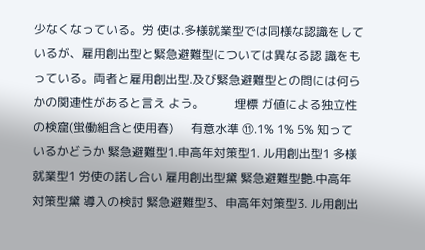少なくなっている。労 使は.多様就業型では同様な認識をしているが、雇用創出型と緊急避難型については異なる認 識をもっている。両者と雇用創出型.及び緊急避難型との問には何らかの関連性があると言え よう。          埋標 ガ値による独立性の検窟(蛍働組含と使用春)      有意水準 ⑪.1% 1% 5% 知っているかどうか 緊急避難型1.申高年対策型1. ル用創出型1 多様就業型1 労使の諾し合い 雇用創出型黛 緊急避難型艶.中高年対策型黛 導入の検討 緊急避難型3、申高年対策型3. ル用創出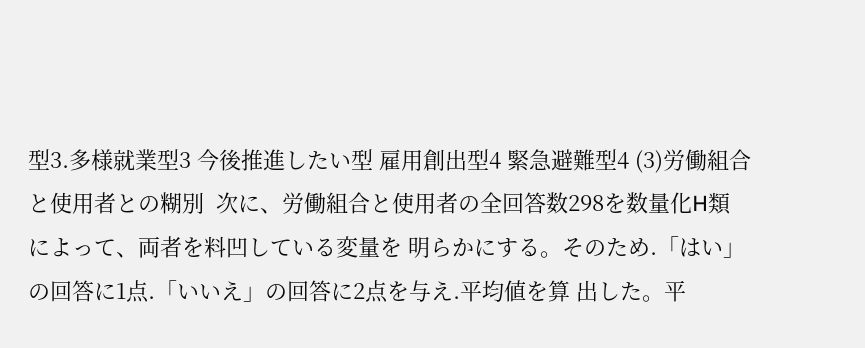型3.多様就業型3 今後推進したい型 雇用創出型4 緊急避難型4 (3)労働組合と使用者との糊別  次に、労働組合と使用者の全回答数298を数量化H類によって、両者を料凹している変量を 明らかにする。そのため.「はい」の回答に1点.「いいえ」の回答に2点を与え.平均値を算 出した。平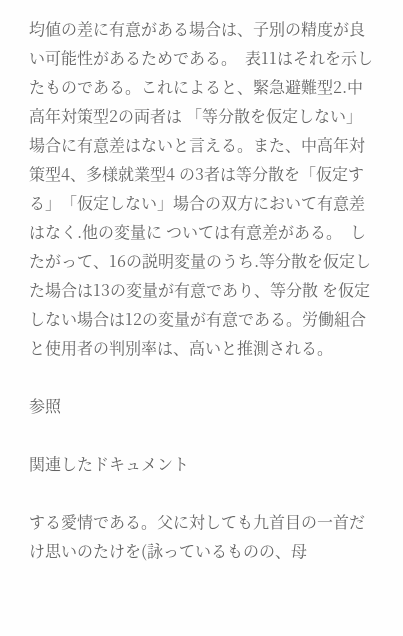均値の差に有意がある場合は、子別の精度が良い可能性があるためである。  表11はそれを示したものである。これによると、緊急避難型2.中高年対策型2の両者は 「等分散を仮定しない」場合に有意差はないと言える。また、中高年対策型4、多様就業型4 の3者は等分散を「仮定する」「仮定しない」場合の双方において有意差はなく.他の変量に ついては有意差がある。  したがって、16の説明変量のうち.等分散を仮定した場合は13の変量が有意であり、等分散 を仮定しない場合は12の変量が有意である。労働組合と使用者の判別率は、高いと推測される。

参照

関連したドキュメント

する愛情である。父に対しても九首目の一首だけ思いのたけを(詠っているものの、母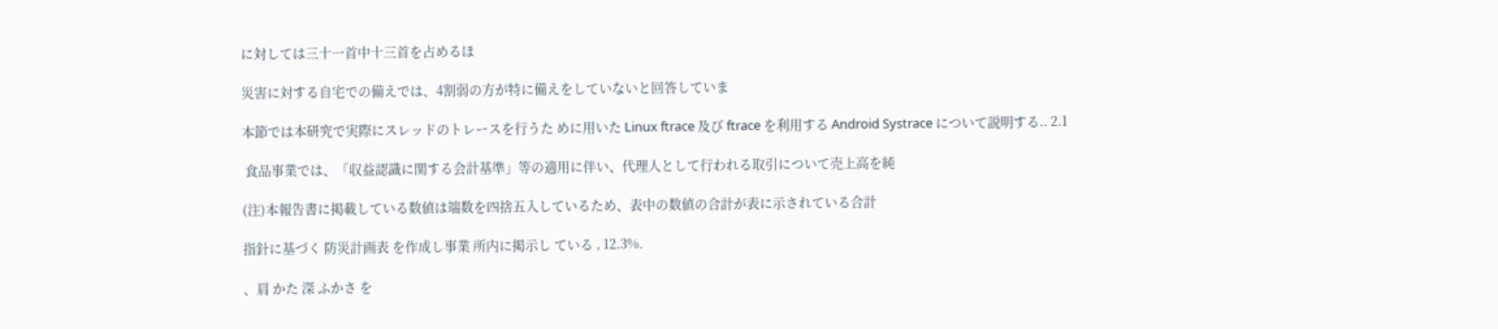に対しては三十一首中十三首を占めるほ

災害に対する自宅での備えでは、4割弱の方が特に備えをしていないと回答していま

本節では本研究で実際にスレッドのトレースを行うた めに用いた Linux ftrace 及び ftrace を利用する Android Systrace について説明する.. 2.1

 食品事業では、「収益認識に関する会計基準」等の適用に伴い、代理人として行われる取引について売上高を純

(注)本報告書に掲載している数値は端数を四捨五入しているため、表中の数値の合計が表に示されている合計

指針に基づく 防災計画表 を作成し事業 所内に掲示し ている , 12.3%.

、肩 かた 深 ふかさ を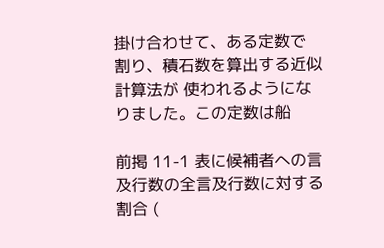掛け合わせて、ある定数で 割り、積石数を算出する近似計算法が 使われるようになりました。この定数は船

前掲 11‑1 表に候補者への言及行数の全言及行数に対する割合 (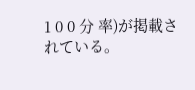1 0 0 分 率)が掲載されている。